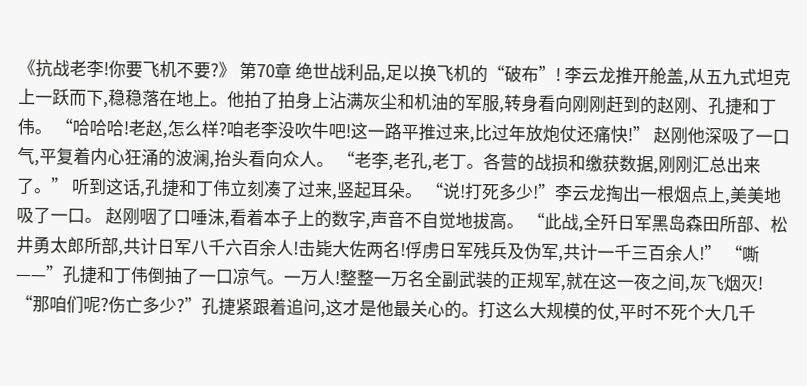《抗战老李!你要飞机不要?》 第70章 绝世战利品,足以换飞机的“破布”! 李云龙推开舱盖,从五九式坦克上一跃而下,稳稳落在地上。他拍了拍身上沾满灰尘和机油的军服,转身看向刚刚赶到的赵刚、孔捷和丁伟。 “哈哈哈!老赵,怎么样?咱老李没吹牛吧!这一路平推过来,比过年放炮仗还痛快!” 赵刚他深吸了一口气,平复着内心狂涌的波澜,抬头看向众人。 “老李,老孔,老丁。各营的战损和缴获数据,刚刚汇总出来了。” 听到这话,孔捷和丁伟立刻凑了过来,竖起耳朵。 “说!打死多少!”李云龙掏出一根烟点上,美美地吸了一口。 赵刚咽了口唾沫,看着本子上的数字,声音不自觉地拔高。 “此战,全歼日军黑岛森田所部、松井勇太郎所部,共计日军八千六百余人!击毙大佐两名!俘虏日军残兵及伪军,共计一千三百余人!” “嘶——”孔捷和丁伟倒抽了一口凉气。一万人!整整一万名全副武装的正规军,就在这一夜之间,灰飞烟灭! “那咱们呢?伤亡多少?”孔捷紧跟着追问,这才是他最关心的。打这么大规模的仗,平时不死个大几千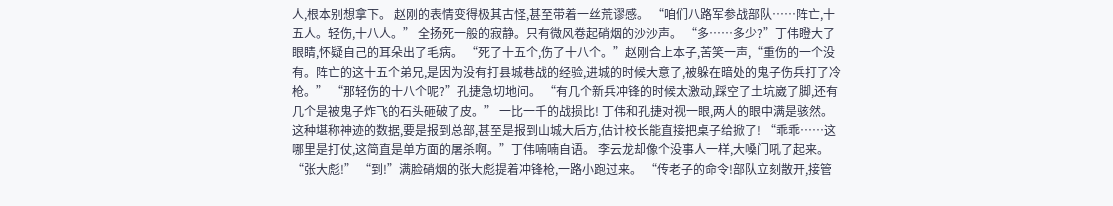人,根本别想拿下。 赵刚的表情变得极其古怪,甚至带着一丝荒谬感。 “咱们八路军参战部队……阵亡,十五人。轻伤,十八人。” 全扬死一般的寂静。只有微风卷起硝烟的沙沙声。 “多……多少?”丁伟瞪大了眼睛,怀疑自己的耳朵出了毛病。 “死了十五个,伤了十八个。”赵刚合上本子,苦笑一声,“重伤的一个没有。阵亡的这十五个弟兄,是因为没有打县城巷战的经验,进城的时候大意了,被躲在暗处的鬼子伤兵打了冷枪。” “那轻伤的十八个呢?”孔捷急切地问。 “有几个新兵冲锋的时候太激动,踩空了土坑崴了脚,还有几个是被鬼子炸飞的石头砸破了皮。” 一比一千的战损比! 丁伟和孔捷对视一眼,两人的眼中满是骇然。这种堪称神迹的数据,要是报到总部,甚至是报到山城大后方,估计校长能直接把桌子给掀了! “乖乖……这哪里是打仗,这简直是单方面的屠杀啊。”丁伟喃喃自语。 李云龙却像个没事人一样,大嗓门吼了起来。 “张大彪!” “到!”满脸硝烟的张大彪提着冲锋枪,一路小跑过来。 “传老子的命令!部队立刻散开,接管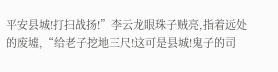平安县城!打扫战扬!”李云龙眼珠子贼亮,指着远处的废墟,“给老子挖地三尺!这可是县城!鬼子的司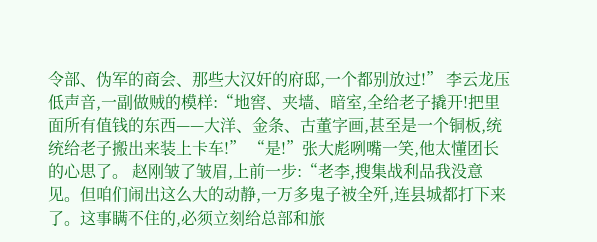令部、伪军的商会、那些大汉奸的府邸,一个都别放过!” 李云龙压低声音,一副做贼的模样:“地窖、夹墙、暗室,全给老子撬开!把里面所有值钱的东西——大洋、金条、古董字画,甚至是一个铜板,统统给老子搬出来装上卡车!” “是!”张大彪咧嘴一笑,他太懂团长的心思了。 赵刚皱了皱眉,上前一步:“老李,搜集战利品我没意见。但咱们闹出这么大的动静,一万多鬼子被全歼,连县城都打下来了。这事瞒不住的,必须立刻给总部和旅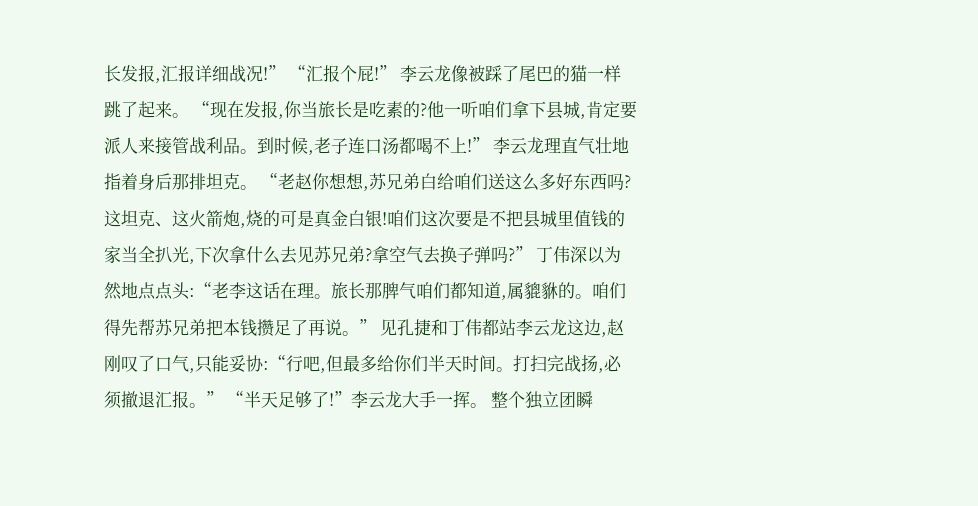长发报,汇报详细战况!” “汇报个屁!” 李云龙像被踩了尾巴的猫一样跳了起来。 “现在发报,你当旅长是吃素的?他一听咱们拿下县城,肯定要派人来接管战利品。到时候,老子连口汤都喝不上!” 李云龙理直气壮地指着身后那排坦克。 “老赵你想想,苏兄弟白给咱们送这么多好东西吗?这坦克、这火箭炮,烧的可是真金白银!咱们这次要是不把县城里值钱的家当全扒光,下次拿什么去见苏兄弟?拿空气去换子弹吗?” 丁伟深以为然地点点头:“老李这话在理。旅长那脾气咱们都知道,属貔貅的。咱们得先帮苏兄弟把本钱攒足了再说。” 见孔捷和丁伟都站李云龙这边,赵刚叹了口气,只能妥协:“行吧,但最多给你们半天时间。打扫完战扬,必须撤退汇报。” “半天足够了!”李云龙大手一挥。 整个独立团瞬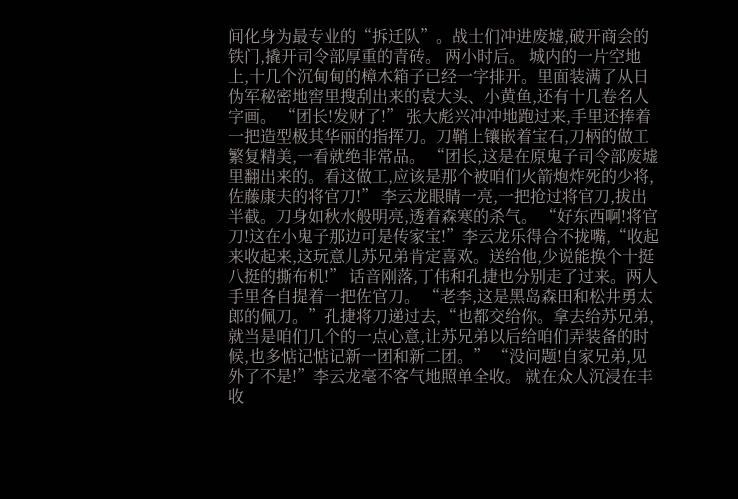间化身为最专业的“拆迁队”。战士们冲进废墟,破开商会的铁门,撬开司令部厚重的青砖。 两小时后。 城内的一片空地上,十几个沉甸甸的樟木箱子已经一字排开。里面装满了从日伪军秘密地窖里搜刮出来的袁大头、小黄鱼,还有十几卷名人字画。 “团长!发财了!” 张大彪兴冲冲地跑过来,手里还捧着一把造型极其华丽的指挥刀。刀鞘上镶嵌着宝石,刀柄的做工繁复精美,一看就绝非常品。 “团长,这是在原鬼子司令部废墟里翻出来的。看这做工,应该是那个被咱们火箭炮炸死的少将,佐藤康夫的将官刀!” 李云龙眼睛一亮,一把抢过将官刀,拔出半截。刀身如秋水般明亮,透着森寒的杀气。 “好东西啊!将官刀!这在小鬼子那边可是传家宝!”李云龙乐得合不拢嘴,“收起来收起来,这玩意儿苏兄弟肯定喜欢。送给他,少说能换个十挺八挺的撕布机!” 话音刚落,丁伟和孔捷也分别走了过来。两人手里各自提着一把佐官刀。 “老李,这是黑岛森田和松井勇太郎的佩刀。”孔捷将刀递过去,“也都交给你。拿去给苏兄弟,就当是咱们几个的一点心意,让苏兄弟以后给咱们弄装备的时候,也多惦记惦记新一团和新二团。” “没问题!自家兄弟,见外了不是!”李云龙毫不客气地照单全收。 就在众人沉浸在丰收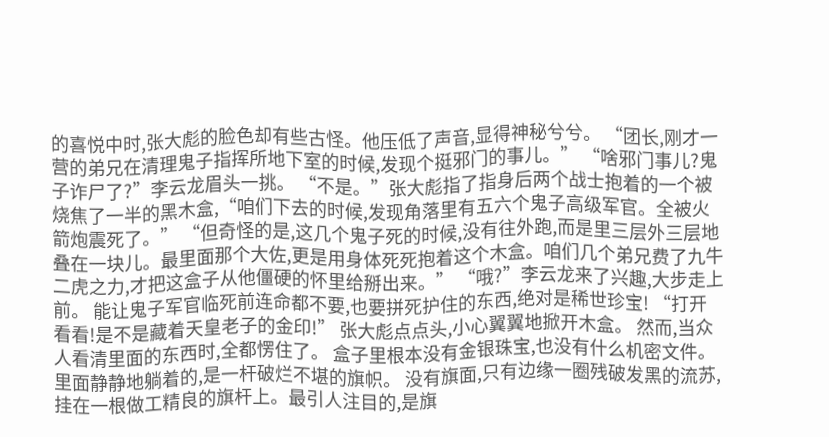的喜悦中时,张大彪的脸色却有些古怪。他压低了声音,显得神秘兮兮。 “团长,刚才一营的弟兄在清理鬼子指挥所地下室的时候,发现个挺邪门的事儿。” “啥邪门事儿?鬼子诈尸了?”李云龙眉头一挑。 “不是。”张大彪指了指身后两个战士抱着的一个被烧焦了一半的黑木盒,“咱们下去的时候,发现角落里有五六个鬼子高级军官。全被火箭炮震死了。” “但奇怪的是,这几个鬼子死的时候,没有往外跑,而是里三层外三层地叠在一块儿。最里面那个大佐,更是用身体死死抱着这个木盒。咱们几个弟兄费了九牛二虎之力,才把这盒子从他僵硬的怀里给掰出来。” “哦?”李云龙来了兴趣,大步走上前。 能让鬼子军官临死前连命都不要,也要拼死护住的东西,绝对是稀世珍宝! “打开看看!是不是藏着天皇老子的金印!” 张大彪点点头,小心翼翼地掀开木盒。 然而,当众人看清里面的东西时,全都愣住了。 盒子里根本没有金银珠宝,也没有什么机密文件。里面静静地躺着的,是一杆破烂不堪的旗帜。 没有旗面,只有边缘一圈残破发黑的流苏,挂在一根做工精良的旗杆上。最引人注目的,是旗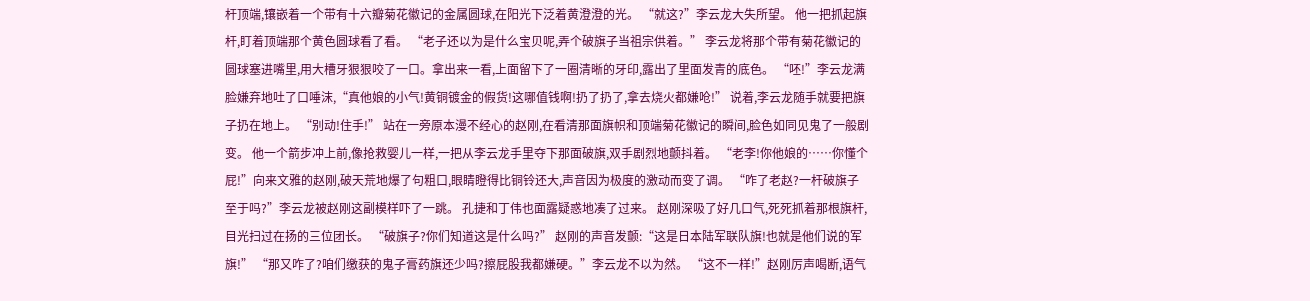杆顶端,镶嵌着一个带有十六瓣菊花徽记的金属圆球,在阳光下泛着黄澄澄的光。 “就这?”李云龙大失所望。 他一把抓起旗杆,盯着顶端那个黄色圆球看了看。 “老子还以为是什么宝贝呢,弄个破旗子当祖宗供着。” 李云龙将那个带有菊花徽记的圆球塞进嘴里,用大槽牙狠狠咬了一口。拿出来一看,上面留下了一圈清晰的牙印,露出了里面发青的底色。 “呸!”李云龙满脸嫌弃地吐了口唾沫,“真他娘的小气!黄铜镀金的假货!这哪值钱啊!扔了扔了,拿去烧火都嫌呛!” 说着,李云龙随手就要把旗子扔在地上。 “别动!住手!” 站在一旁原本漫不经心的赵刚,在看清那面旗帜和顶端菊花徽记的瞬间,脸色如同见鬼了一般剧变。 他一个箭步冲上前,像抢救婴儿一样,一把从李云龙手里夺下那面破旗,双手剧烈地颤抖着。 “老李!你他娘的……你懂个屁!”向来文雅的赵刚,破天荒地爆了句粗口,眼睛瞪得比铜铃还大,声音因为极度的激动而变了调。 “咋了老赵?一杆破旗子至于吗?”李云龙被赵刚这副模样吓了一跳。 孔捷和丁伟也面露疑惑地凑了过来。 赵刚深吸了好几口气,死死抓着那根旗杆,目光扫过在扬的三位团长。 “破旗子?你们知道这是什么吗?” 赵刚的声音发颤:“这是日本陆军联队旗!也就是他们说的军旗!” “那又咋了?咱们缴获的鬼子膏药旗还少吗?擦屁股我都嫌硬。”李云龙不以为然。 “这不一样!”赵刚厉声喝断,语气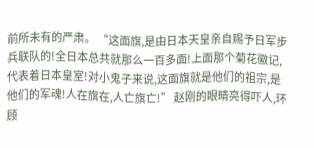前所未有的严肃。 “这面旗,是由日本天皇亲自赐予日军步兵联队的!全日本总共就那么一百多面!上面那个菊花徽记,代表着日本皇室!对小鬼子来说,这面旗就是他们的祖宗,是他们的军魂!人在旗在,人亡旗亡!” 赵刚的眼睛亮得吓人,环顾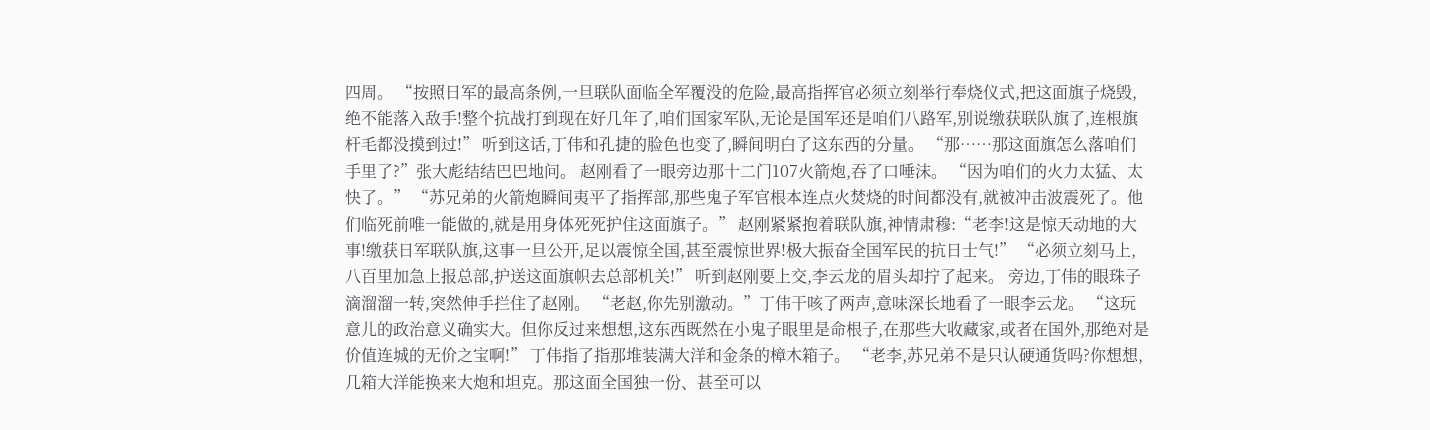四周。 “按照日军的最高条例,一旦联队面临全军覆没的危险,最高指挥官必须立刻举行奉烧仪式,把这面旗子烧毁,绝不能落入敌手!整个抗战打到现在好几年了,咱们国家军队,无论是国军还是咱们八路军,别说缴获联队旗了,连根旗杆毛都没摸到过!” 听到这话,丁伟和孔捷的脸色也变了,瞬间明白了这东西的分量。 “那……那这面旗怎么落咱们手里了?”张大彪结结巴巴地问。 赵刚看了一眼旁边那十二门107火箭炮,吞了口唾沫。 “因为咱们的火力太猛、太快了。” “苏兄弟的火箭炮瞬间夷平了指挥部,那些鬼子军官根本连点火焚烧的时间都没有,就被冲击波震死了。他们临死前唯一能做的,就是用身体死死护住这面旗子。” 赵刚紧紧抱着联队旗,神情肃穆:“老李!这是惊天动地的大事!缴获日军联队旗,这事一旦公开,足以震惊全国,甚至震惊世界!极大振奋全国军民的抗日士气!” “必须立刻马上,八百里加急上报总部,护送这面旗帜去总部机关!” 听到赵刚要上交,李云龙的眉头却拧了起来。 旁边,丁伟的眼珠子滴溜溜一转,突然伸手拦住了赵刚。 “老赵,你先别激动。”丁伟干咳了两声,意味深长地看了一眼李云龙。 “这玩意儿的政治意义确实大。但你反过来想想,这东西既然在小鬼子眼里是命根子,在那些大收藏家,或者在国外,那绝对是价值连城的无价之宝啊!” 丁伟指了指那堆装满大洋和金条的樟木箱子。 “老李,苏兄弟不是只认硬通货吗?你想想,几箱大洋能换来大炮和坦克。那这面全国独一份、甚至可以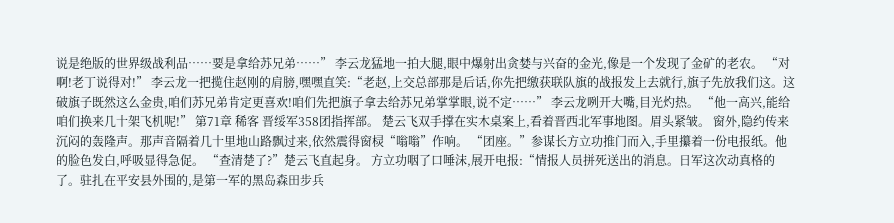说是绝版的世界级战利品……要是拿给苏兄弟……” 李云龙猛地一拍大腿,眼中爆射出贪婪与兴奋的金光,像是一个发现了金矿的老农。 “对啊!老丁说得对!” 李云龙一把揽住赵刚的肩膀,嘿嘿直笑:“老赵,上交总部那是后话,你先把缴获联队旗的战报发上去就行,旗子先放我们这。这破旗子既然这么金贵,咱们苏兄弟肯定更喜欢!咱们先把旗子拿去给苏兄弟掌掌眼,说不定……” 李云龙咧开大嘴,目光灼热。 “他一高兴,能给咱们换来几十架飞机呢!” 第71章 稀客 晋绥军358团指挥部。 楚云飞双手撑在实木桌案上,看着晋西北军事地图。眉头紧皱。 窗外,隐约传来沉闷的轰隆声。那声音隔着几十里地山路飘过来,依然震得窗棂“嗡嗡”作响。 “团座。”参谋长方立功推门而入,手里攥着一份电报纸。他的脸色发白,呼吸显得急促。 “查清楚了?”楚云飞直起身。 方立功咽了口唾沫,展开电报:“情报人员拼死送出的消息。日军这次动真格的了。驻扎在平安县外围的,是第一军的黑岛森田步兵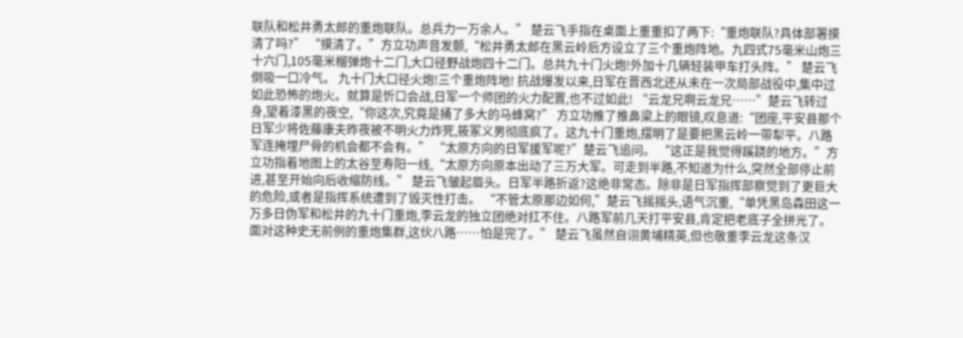联队和松井勇太郎的重炮联队。总兵力一万余人。” 楚云飞手指在桌面上重重扣了两下:“重炮联队?具体部署摸清了吗?” “摸清了。”方立功声音发颤,“松井勇太郎在黑云岭后方设立了三个重炮阵地。九四式75毫米山炮三十六门,105毫米榴弹炮十二门,大口径野战炮四十二门。总共九十门火炮!外加十几辆轻装甲车打头阵。” 楚云飞倒吸一口冷气。 九十门大口径火炮!三个重炮阵地! 抗战爆发以来,日军在晋西北还从未在一次局部战役中,集中过如此恐怖的炮火。就算是忻口会战,日军一个师团的火力配置,也不过如此! “云龙兄啊云龙兄……”楚云飞转过身,望着漆黑的夜空,“你这次,究竟是捅了多大的马蜂窝?” 方立功推了推鼻梁上的眼镜,叹息道:“团座,平安县那个日军少将佐藤康夫昨夜被不明火力炸死,筱冢义男彻底疯了。这九十门重炮,摆明了是要把黑云岭一带犁平。八路军连掩埋尸骨的机会都不会有。” “太原方向的日军援军呢?”楚云飞追问。 “这正是我觉得蹊跷的地方。”方立功指着地图上的太谷至寿阳一线,“太原方向原本出动了三万大军。可走到半路,不知道为什么,突然全部停止前进,甚至开始向后收缩防线。” 楚云飞皱起眉头。日军半路折返?这绝非常态。除非是日军指挥部察觉到了更巨大的危险,或者是指挥系统遭到了毁灭性打击。 “不管太原那边如何,”楚云飞摇摇头,语气沉重,“单凭黑岛森田这一万多日伪军和松井的九十门重炮,李云龙的独立团绝对扛不住。八路军前几天打平安县,肯定把老底子全拼光了。面对这种史无前例的重炮集群,这伙八路……怕是完了。” 楚云飞虽然自诩黄埔精英,但也敬重李云龙这条汉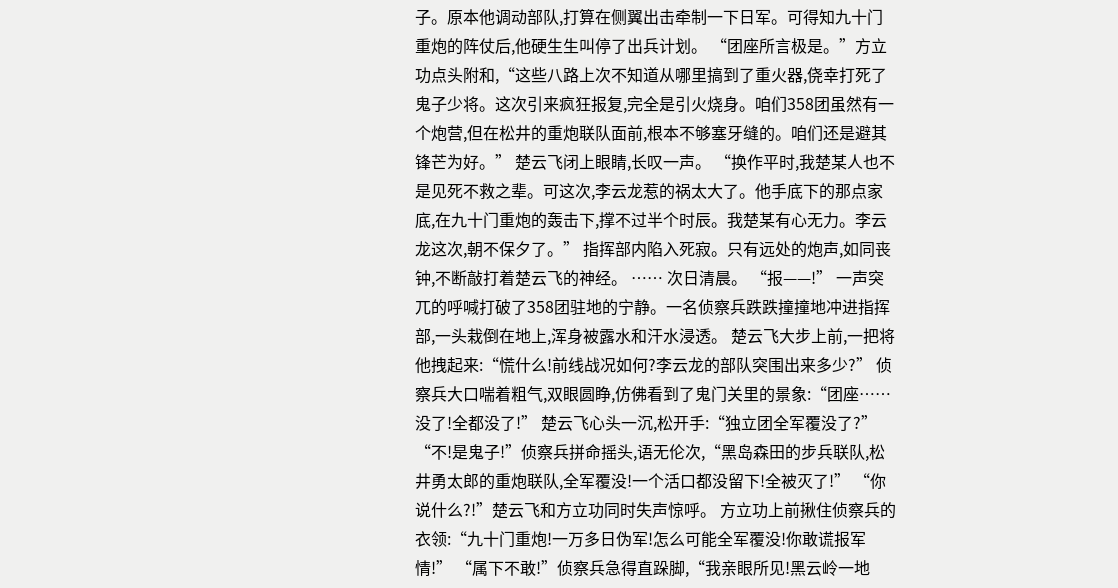子。原本他调动部队,打算在侧翼出击牵制一下日军。可得知九十门重炮的阵仗后,他硬生生叫停了出兵计划。 “团座所言极是。”方立功点头附和,“这些八路上次不知道从哪里搞到了重火器,侥幸打死了鬼子少将。这次引来疯狂报复,完全是引火烧身。咱们358团虽然有一个炮营,但在松井的重炮联队面前,根本不够塞牙缝的。咱们还是避其锋芒为好。” 楚云飞闭上眼睛,长叹一声。 “换作平时,我楚某人也不是见死不救之辈。可这次,李云龙惹的祸太大了。他手底下的那点家底,在九十门重炮的轰击下,撑不过半个时辰。我楚某有心无力。李云龙这次,朝不保夕了。” 指挥部内陷入死寂。只有远处的炮声,如同丧钟,不断敲打着楚云飞的神经。 …… 次日清晨。 “报——!” 一声突兀的呼喊打破了358团驻地的宁静。一名侦察兵跌跌撞撞地冲进指挥部,一头栽倒在地上,浑身被露水和汗水浸透。 楚云飞大步上前,一把将他拽起来:“慌什么!前线战况如何?李云龙的部队突围出来多少?” 侦察兵大口喘着粗气,双眼圆睁,仿佛看到了鬼门关里的景象:“团座……没了!全都没了!” 楚云飞心头一沉,松开手:“独立团全军覆没了?” “不!是鬼子!”侦察兵拼命摇头,语无伦次,“黑岛森田的步兵联队,松井勇太郎的重炮联队,全军覆没!一个活口都没留下!全被灭了!” “你说什么?!”楚云飞和方立功同时失声惊呼。 方立功上前揪住侦察兵的衣领:“九十门重炮!一万多日伪军!怎么可能全军覆没!你敢谎报军情!” “属下不敢!”侦察兵急得直跺脚,“我亲眼所见!黑云岭一地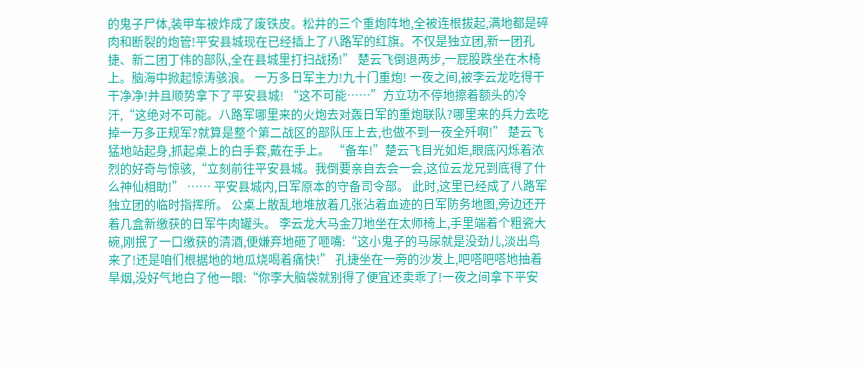的鬼子尸体,装甲车被炸成了废铁皮。松井的三个重炮阵地,全被连根拔起,满地都是碎肉和断裂的炮管!平安县城现在已经插上了八路军的红旗。不仅是独立团,新一团孔捷、新二团丁伟的部队,全在县城里打扫战扬!” 楚云飞倒退两步,一屁股跌坐在木椅上。脑海中掀起惊涛骇浪。 一万多日军主力!九十门重炮! 一夜之间,被李云龙吃得干干净净!并且顺势拿下了平安县城! “这不可能……”方立功不停地擦着额头的冷汗,“这绝对不可能。八路军哪里来的火炮去对轰日军的重炮联队?哪里来的兵力去吃掉一万多正规军?就算是整个第二战区的部队压上去,也做不到一夜全歼啊!” 楚云飞猛地站起身,抓起桌上的白手套,戴在手上。 “备车!”楚云飞目光如炬,眼底闪烁着浓烈的好奇与惊骇,“立刻前往平安县城。我倒要亲自去会一会,这位云龙兄到底得了什么神仙相助!” …… 平安县城内,日军原本的守备司令部。 此时,这里已经成了八路军独立团的临时指挥所。 公桌上散乱地堆放着几张沾着血迹的日军防务地图,旁边还开着几盒新缴获的日军牛肉罐头。 李云龙大马金刀地坐在太师椅上,手里端着个粗瓷大碗,刚抿了一口缴获的清酒,便嫌弃地砸了咂嘴:“这小鬼子的马尿就是没劲儿,淡出鸟来了!还是咱们根据地的地瓜烧喝着痛快!” 孔捷坐在一旁的沙发上,吧嗒吧嗒地抽着旱烟,没好气地白了他一眼:“你李大脑袋就别得了便宜还卖乖了!一夜之间拿下平安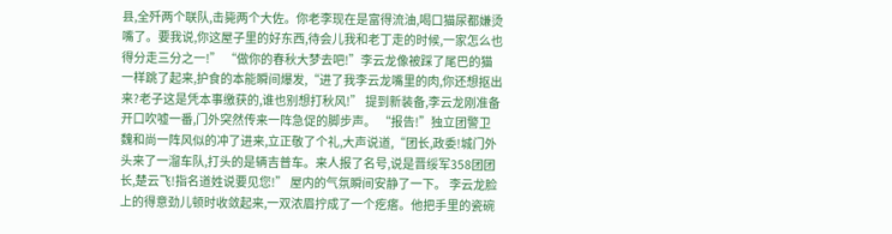县,全歼两个联队,击毙两个大佐。你老李现在是富得流油,喝口猫尿都嫌烫嘴了。要我说,你这屋子里的好东西,待会儿我和老丁走的时候,一家怎么也得分走三分之一!” “做你的春秋大梦去吧!”李云龙像被踩了尾巴的猫一样跳了起来,护食的本能瞬间爆发,“进了我李云龙嘴里的肉,你还想抠出来?老子这是凭本事缴获的,谁也别想打秋风!” 提到新装备,李云龙刚准备开口吹嘘一番,门外突然传来一阵急促的脚步声。 “报告!”独立团警卫魏和尚一阵风似的冲了进来,立正敬了个礼,大声说道,“团长,政委!城门外头来了一溜车队,打头的是辆吉普车。来人报了名号,说是晋绥军358团团长,楚云飞!指名道姓说要见您!” 屋内的气氛瞬间安静了一下。 李云龙脸上的得意劲儿顿时收敛起来,一双浓眉拧成了一个疙瘩。他把手里的瓷碗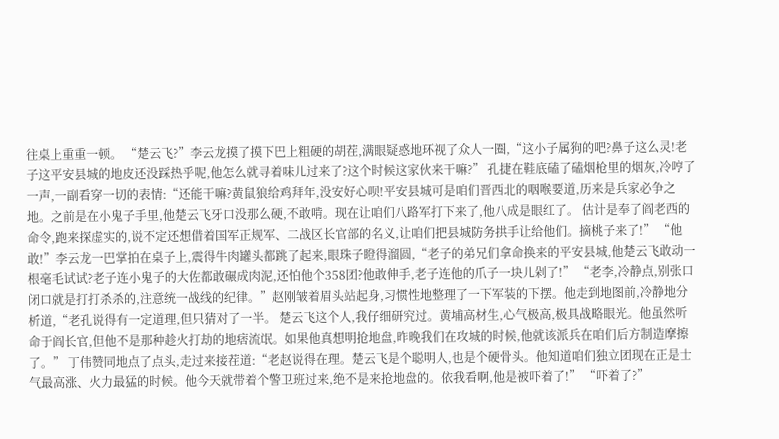往桌上重重一顿。 “楚云飞?”李云龙摸了摸下巴上粗硬的胡茬,满眼疑惑地环视了众人一圈,“这小子属狗的吧?鼻子这么灵!老子这平安县城的地皮还没踩热乎呢,他怎么就寻着味儿过来了?这个时候这家伙来干嘛?” 孔捷在鞋底磕了磕烟枪里的烟灰,冷哼了一声,一副看穿一切的表情:“还能干嘛?黄鼠狼给鸡拜年,没安好心呗!平安县城可是咱们晋西北的咽喉要道,历来是兵家必争之地。之前是在小鬼子手里,他楚云飞牙口没那么硬,不敢啃。现在让咱们八路军打下来了,他八成是眼红了。 估计是奉了阎老西的命令,跑来探虚实的,说不定还想借着国军正规军、二战区长官部的名义,让咱们把县城防务拱手让给他们。摘桃子来了!” “他敢!”李云龙一巴掌拍在桌子上,震得牛肉罐头都跳了起来,眼珠子瞪得溜圆,“老子的弟兄们拿命换来的平安县城,他楚云飞敢动一根毫毛试试?老子连小鬼子的大佐都敢碾成肉泥,还怕他个358团?他敢伸手,老子连他的爪子一块儿剁了!” “老李,冷静点,别张口闭口就是打打杀杀的,注意统一战线的纪律。”赵刚皱着眉头站起身,习惯性地整理了一下军装的下摆。他走到地图前,冷静地分析道,“老孔说得有一定道理,但只猜对了一半。 楚云飞这个人,我仔细研究过。黄埔高材生,心气极高,极具战略眼光。他虽然听命于阎长官,但他不是那种趁火打劫的地痞流氓。如果他真想明抢地盘,昨晚我们在攻城的时候,他就该派兵在咱们后方制造摩擦了。” 丁伟赞同地点了点头,走过来接茬道:“老赵说得在理。楚云飞是个聪明人,也是个硬骨头。他知道咱们独立团现在正是士气最高涨、火力最猛的时候。他今天就带着个警卫班过来,绝不是来抢地盘的。依我看啊,他是被吓着了!” “吓着了?”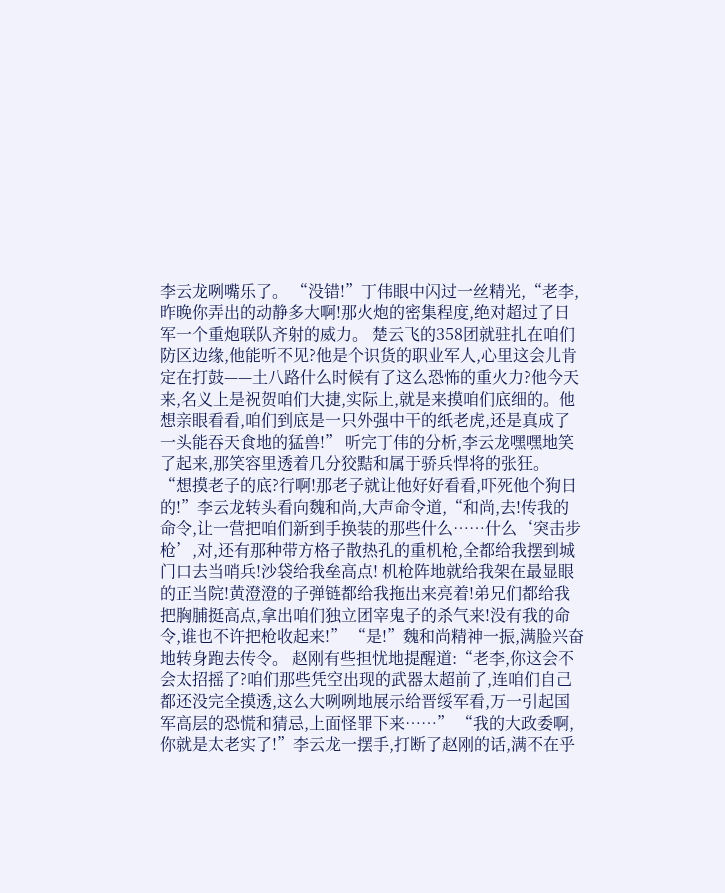李云龙咧嘴乐了。 “没错!”丁伟眼中闪过一丝精光,“老李,昨晚你弄出的动静多大啊!那火炮的密集程度,绝对超过了日军一个重炮联队齐射的威力。 楚云飞的358团就驻扎在咱们防区边缘,他能听不见?他是个识货的职业军人,心里这会儿肯定在打鼓——土八路什么时候有了这么恐怖的重火力?他今天来,名义上是祝贺咱们大捷,实际上,就是来摸咱们底细的。他想亲眼看看,咱们到底是一只外强中干的纸老虎,还是真成了一头能吞天食地的猛兽!” 听完丁伟的分析,李云龙嘿嘿地笑了起来,那笑容里透着几分狡黠和属于骄兵悍将的张狂。 “想摸老子的底?行啊!那老子就让他好好看看,吓死他个狗日的!”李云龙转头看向魏和尚,大声命令道,“和尚,去!传我的命令,让一营把咱们新到手换装的那些什么……什么‘突击步枪’,对,还有那种带方格子散热孔的重机枪,全都给我摆到城门口去当哨兵!沙袋给我垒高点! 机枪阵地就给我架在最显眼的正当院!黄澄澄的子弹链都给我拖出来亮着!弟兄们都给我把胸脯挺高点,拿出咱们独立团宰鬼子的杀气来!没有我的命令,谁也不许把枪收起来!” “是!”魏和尚精神一振,满脸兴奋地转身跑去传令。 赵刚有些担忧地提醒道:“老李,你这会不会太招摇了?咱们那些凭空出现的武器太超前了,连咱们自己都还没完全摸透,这么大咧咧地展示给晋绥军看,万一引起国军高层的恐慌和猜忌,上面怪罪下来……” “我的大政委啊,你就是太老实了!”李云龙一摆手,打断了赵刚的话,满不在乎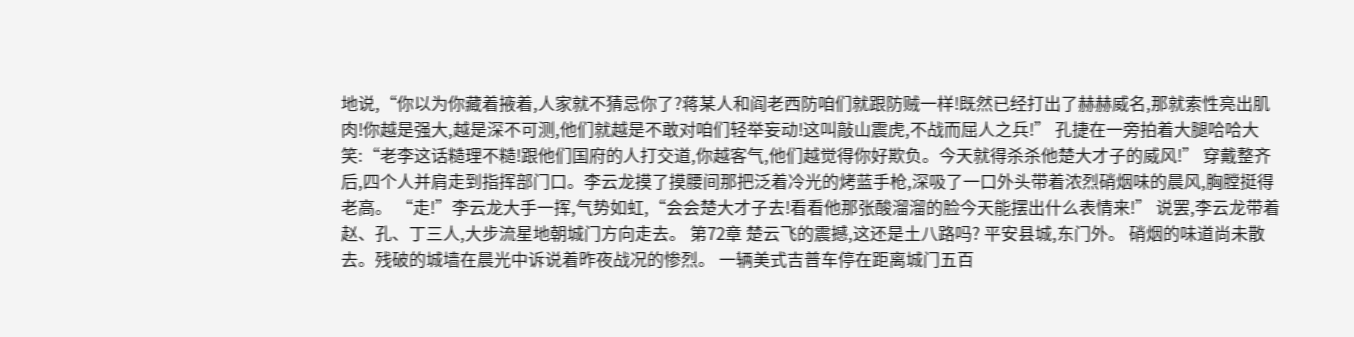地说,“你以为你藏着掖着,人家就不猜忌你了?蒋某人和阎老西防咱们就跟防贼一样!既然已经打出了赫赫威名,那就索性亮出肌肉!你越是强大,越是深不可测,他们就越是不敢对咱们轻举妄动!这叫敲山震虎,不战而屈人之兵!” 孔捷在一旁拍着大腿哈哈大笑:“老李这话糙理不糙!跟他们国府的人打交道,你越客气,他们越觉得你好欺负。今天就得杀杀他楚大才子的威风!” 穿戴整齐后,四个人并肩走到指挥部门口。李云龙摸了摸腰间那把泛着冷光的烤蓝手枪,深吸了一口外头带着浓烈硝烟味的晨风,胸膛挺得老高。 “走!”李云龙大手一挥,气势如虹,“会会楚大才子去!看看他那张酸溜溜的脸今天能摆出什么表情来!” 说罢,李云龙带着赵、孔、丁三人,大步流星地朝城门方向走去。 第72章 楚云飞的震撼,这还是土八路吗? 平安县城,东门外。 硝烟的味道尚未散去。残破的城墙在晨光中诉说着昨夜战况的惨烈。 一辆美式吉普车停在距离城门五百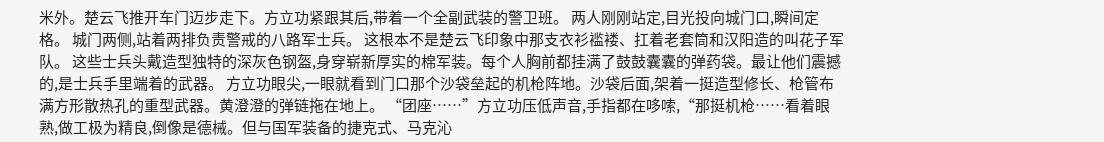米外。楚云飞推开车门迈步走下。方立功紧跟其后,带着一个全副武装的警卫班。 两人刚刚站定,目光投向城门口,瞬间定格。 城门两侧,站着两排负责警戒的八路军士兵。 这根本不是楚云飞印象中那支衣衫褴褛、扛着老套筒和汉阳造的叫花子军队。 这些士兵头戴造型独特的深灰色钢盔,身穿崭新厚实的棉军装。每个人胸前都挂满了鼓鼓囊囊的弹药袋。最让他们震撼的,是士兵手里端着的武器。 方立功眼尖,一眼就看到门口那个沙袋垒起的机枪阵地。沙袋后面,架着一挺造型修长、枪管布满方形散热孔的重型武器。黄澄澄的弹链拖在地上。 “团座……”方立功压低声音,手指都在哆嗦,“那挺机枪……看着眼熟,做工极为精良,倒像是德械。但与国军装备的捷克式、马克沁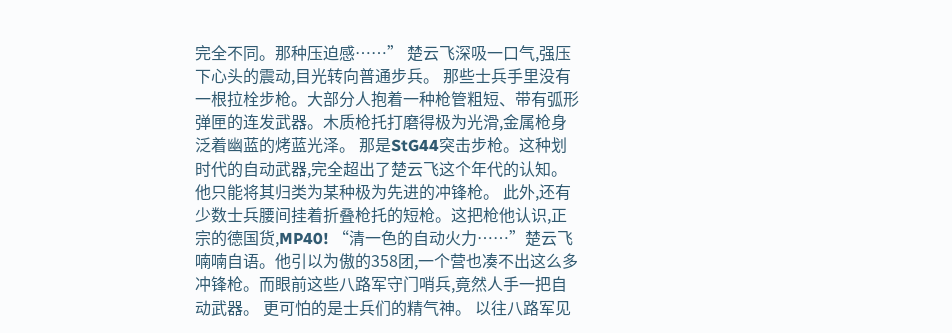完全不同。那种压迫感……” 楚云飞深吸一口气,强压下心头的震动,目光转向普通步兵。 那些士兵手里没有一根拉栓步枪。大部分人抱着一种枪管粗短、带有弧形弹匣的连发武器。木质枪托打磨得极为光滑,金属枪身泛着幽蓝的烤蓝光泽。 那是StG44突击步枪。这种划时代的自动武器,完全超出了楚云飞这个年代的认知。他只能将其归类为某种极为先进的冲锋枪。 此外,还有少数士兵腰间挂着折叠枪托的短枪。这把枪他认识,正宗的德国货,MP40! “清一色的自动火力……”楚云飞喃喃自语。他引以为傲的358团,一个营也凑不出这么多冲锋枪。而眼前这些八路军守门哨兵,竟然人手一把自动武器。 更可怕的是士兵们的精气神。 以往八路军见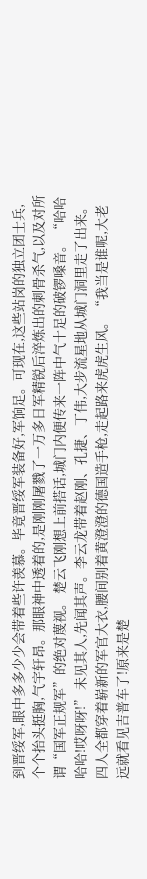到晋绥军,眼中多多少少会带着些许羡慕。毕竟晋绥军装备好,军饷足。可现在,这些站岗的独立团士兵,个个抬头挺胸,气宇轩昂。那眼神中透着的,是刚刚屠戮了一万多日军精锐后淬炼出的刺骨杀气,以及对所谓“国军正规军”的绝对蔑视。 楚云飞刚想上前搭话,城门内便传来一阵中气十足的破锣嗓音。 “哈哈哈哈!哎呀呀!” 未见其人,先闻其声。李云龙带着赵刚、孔捷、丁伟,大步流星地从城门洞里走了出来。四人全都穿着崭新的军官大衣,腰间别着黄澄澄的德国造手枪,走起路来虎虎生风。 “我当是谁呢,大老远就看见吉普车了!原来是楚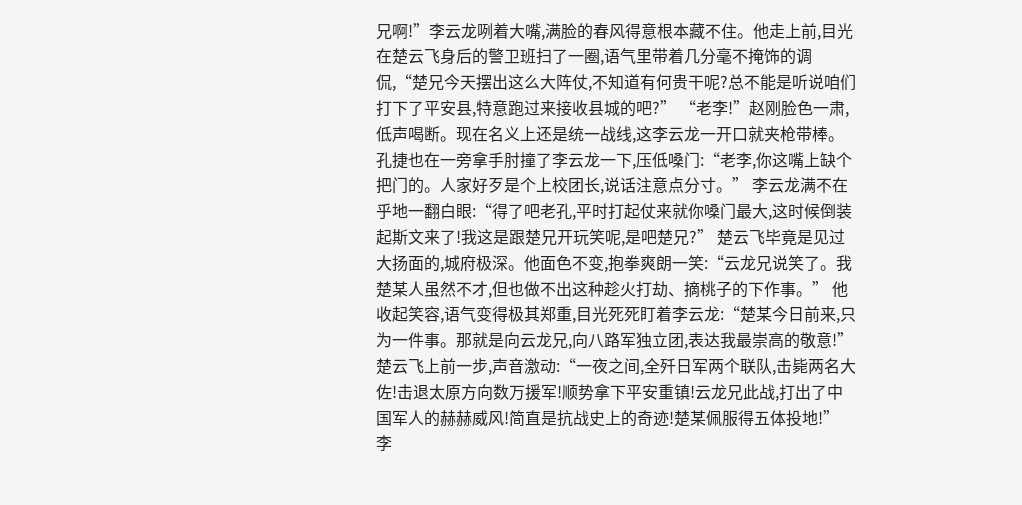兄啊!”李云龙咧着大嘴,满脸的春风得意根本藏不住。他走上前,目光在楚云飞身后的警卫班扫了一圈,语气里带着几分毫不掩饰的调侃,“楚兄今天摆出这么大阵仗,不知道有何贵干呢?总不能是听说咱们打下了平安县,特意跑过来接收县城的吧?” “老李!”赵刚脸色一肃,低声喝断。现在名义上还是统一战线,这李云龙一开口就夹枪带棒。 孔捷也在一旁拿手肘撞了李云龙一下,压低嗓门:“老李,你这嘴上缺个把门的。人家好歹是个上校团长,说话注意点分寸。” 李云龙满不在乎地一翻白眼:“得了吧老孔,平时打起仗来就你嗓门最大,这时候倒装起斯文来了!我这是跟楚兄开玩笑呢,是吧楚兄?” 楚云飞毕竟是见过大扬面的,城府极深。他面色不变,抱拳爽朗一笑:“云龙兄说笑了。我楚某人虽然不才,但也做不出这种趁火打劫、摘桃子的下作事。” 他收起笑容,语气变得极其郑重,目光死死盯着李云龙:“楚某今日前来,只为一件事。那就是向云龙兄,向八路军独立团,表达我最崇高的敬意!” 楚云飞上前一步,声音激动:“一夜之间,全歼日军两个联队,击毙两名大佐!击退太原方向数万援军!顺势拿下平安重镇!云龙兄此战,打出了中国军人的赫赫威风!简直是抗战史上的奇迹!楚某佩服得五体投地!” 李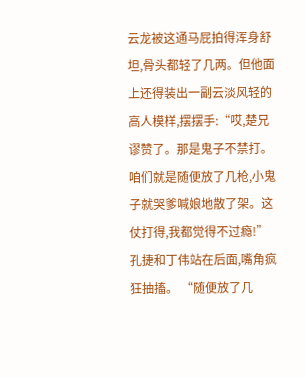云龙被这通马屁拍得浑身舒坦,骨头都轻了几两。但他面上还得装出一副云淡风轻的高人模样,摆摆手:“哎,楚兄谬赞了。那是鬼子不禁打。咱们就是随便放了几枪,小鬼子就哭爹喊娘地散了架。这仗打得,我都觉得不过瘾!” 孔捷和丁伟站在后面,嘴角疯狂抽搐。 “随便放了几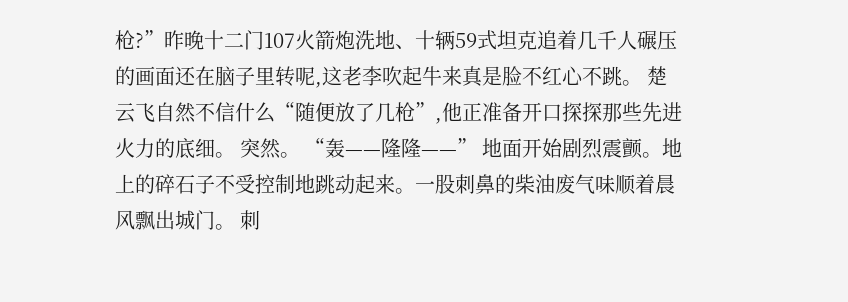枪?”昨晚十二门107火箭炮洗地、十辆59式坦克追着几千人碾压的画面还在脑子里转呢,这老李吹起牛来真是脸不红心不跳。 楚云飞自然不信什么“随便放了几枪”,他正准备开口探探那些先进火力的底细。 突然。 “轰——隆隆——” 地面开始剧烈震颤。地上的碎石子不受控制地跳动起来。一股刺鼻的柴油废气味顺着晨风飘出城门。 刺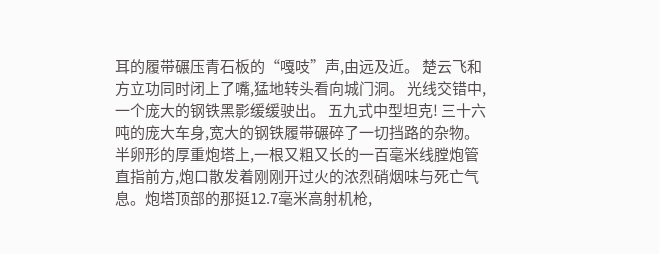耳的履带碾压青石板的“嘎吱”声,由远及近。 楚云飞和方立功同时闭上了嘴,猛地转头看向城门洞。 光线交错中,一个庞大的钢铁黑影缓缓驶出。 五九式中型坦克! 三十六吨的庞大车身,宽大的钢铁履带碾碎了一切挡路的杂物。半卵形的厚重炮塔上,一根又粗又长的一百毫米线膛炮管直指前方,炮口散发着刚刚开过火的浓烈硝烟味与死亡气息。炮塔顶部的那挺12.7毫米高射机枪,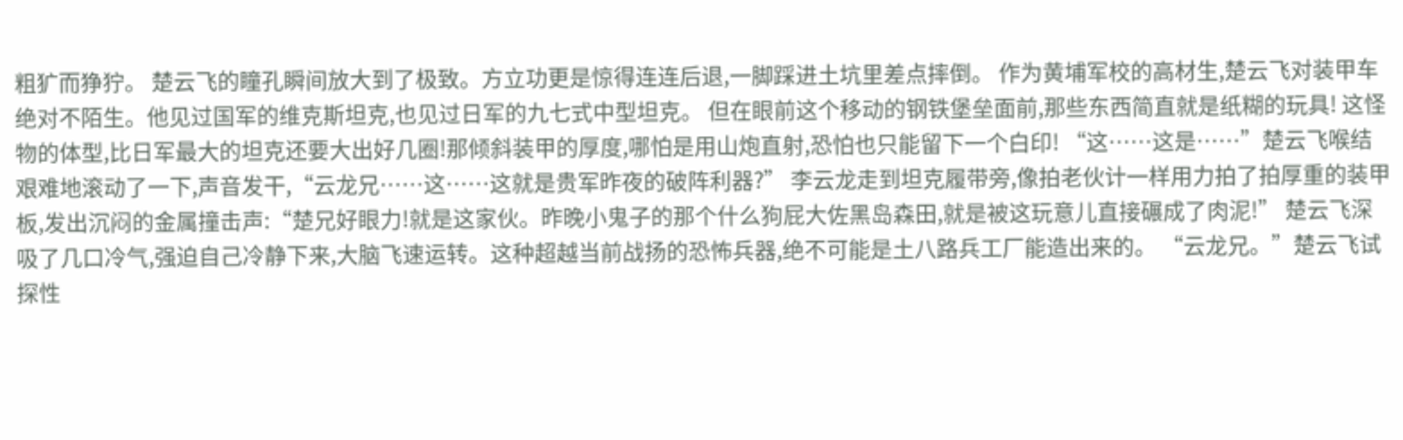粗犷而狰狞。 楚云飞的瞳孔瞬间放大到了极致。方立功更是惊得连连后退,一脚踩进土坑里差点摔倒。 作为黄埔军校的高材生,楚云飞对装甲车绝对不陌生。他见过国军的维克斯坦克,也见过日军的九七式中型坦克。 但在眼前这个移动的钢铁堡垒面前,那些东西简直就是纸糊的玩具! 这怪物的体型,比日军最大的坦克还要大出好几圈!那倾斜装甲的厚度,哪怕是用山炮直射,恐怕也只能留下一个白印! “这……这是……”楚云飞喉结艰难地滚动了一下,声音发干,“云龙兄……这……这就是贵军昨夜的破阵利器?” 李云龙走到坦克履带旁,像拍老伙计一样用力拍了拍厚重的装甲板,发出沉闷的金属撞击声:“楚兄好眼力!就是这家伙。昨晚小鬼子的那个什么狗屁大佐黑岛森田,就是被这玩意儿直接碾成了肉泥!” 楚云飞深吸了几口冷气,强迫自己冷静下来,大脑飞速运转。这种超越当前战扬的恐怖兵器,绝不可能是土八路兵工厂能造出来的。 “云龙兄。”楚云飞试探性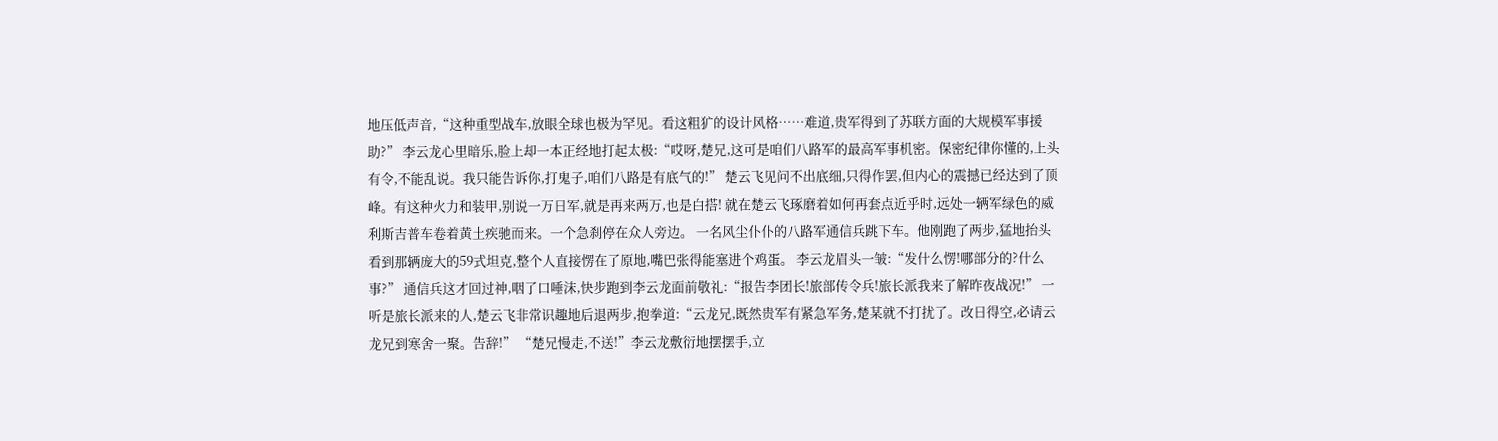地压低声音,“这种重型战车,放眼全球也极为罕见。看这粗犷的设计风格……难道,贵军得到了苏联方面的大规模军事援助?” 李云龙心里暗乐,脸上却一本正经地打起太极:“哎呀,楚兄,这可是咱们八路军的最高军事机密。保密纪律你懂的,上头有令,不能乱说。我只能告诉你,打鬼子,咱们八路是有底气的!” 楚云飞见问不出底细,只得作罢,但内心的震撼已经达到了顶峰。有这种火力和装甲,别说一万日军,就是再来两万,也是白搭! 就在楚云飞琢磨着如何再套点近乎时,远处一辆军绿色的威利斯吉普车卷着黄土疾驰而来。一个急刹停在众人旁边。 一名风尘仆仆的八路军通信兵跳下车。他刚跑了两步,猛地抬头看到那辆庞大的59式坦克,整个人直接愣在了原地,嘴巴张得能塞进个鸡蛋。 李云龙眉头一皱:“发什么愣!哪部分的?什么事?” 通信兵这才回过神,咽了口唾沫,快步跑到李云龙面前敬礼:“报告李团长!旅部传令兵!旅长派我来了解昨夜战况!” 一听是旅长派来的人,楚云飞非常识趣地后退两步,抱拳道:“云龙兄,既然贵军有紧急军务,楚某就不打扰了。改日得空,必请云龙兄到寒舍一聚。告辞!” “楚兄慢走,不送!”李云龙敷衍地摆摆手,立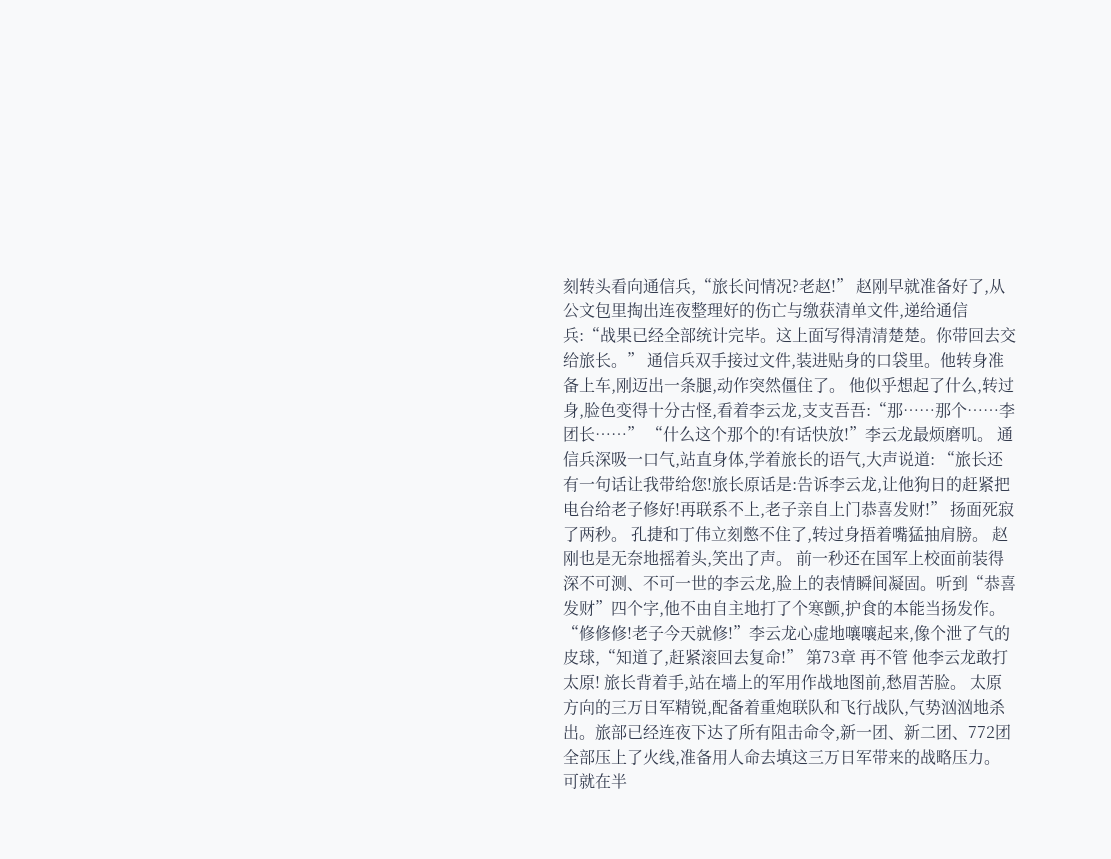刻转头看向通信兵,“旅长问情况?老赵!” 赵刚早就准备好了,从公文包里掏出连夜整理好的伤亡与缴获清单文件,递给通信兵:“战果已经全部统计完毕。这上面写得清清楚楚。你带回去交给旅长。” 通信兵双手接过文件,装进贴身的口袋里。他转身准备上车,刚迈出一条腿,动作突然僵住了。 他似乎想起了什么,转过身,脸色变得十分古怪,看着李云龙,支支吾吾:“那……那个……李团长……” “什么这个那个的!有话快放!”李云龙最烦磨叽。 通信兵深吸一口气,站直身体,学着旅长的语气,大声说道: “旅长还有一句话让我带给您!旅长原话是:告诉李云龙,让他狗日的赶紧把电台给老子修好!再联系不上,老子亲自上门恭喜发财!” 扬面死寂了两秒。 孔捷和丁伟立刻憋不住了,转过身捂着嘴猛抽肩膀。 赵刚也是无奈地摇着头,笑出了声。 前一秒还在国军上校面前装得深不可测、不可一世的李云龙,脸上的表情瞬间凝固。听到“恭喜发财”四个字,他不由自主地打了个寒颤,护食的本能当扬发作。 “修修修!老子今天就修!”李云龙心虚地嚷嚷起来,像个泄了气的皮球,“知道了,赶紧滚回去复命!” 第73章 再不管 他李云龙敢打太原! 旅长背着手,站在墙上的军用作战地图前,愁眉苦脸。 太原方向的三万日军精锐,配备着重炮联队和飞行战队,气势汹汹地杀出。旅部已经连夜下达了所有阻击命令,新一团、新二团、772团全部压上了火线,准备用人命去填这三万日军带来的战略压力。 可就在半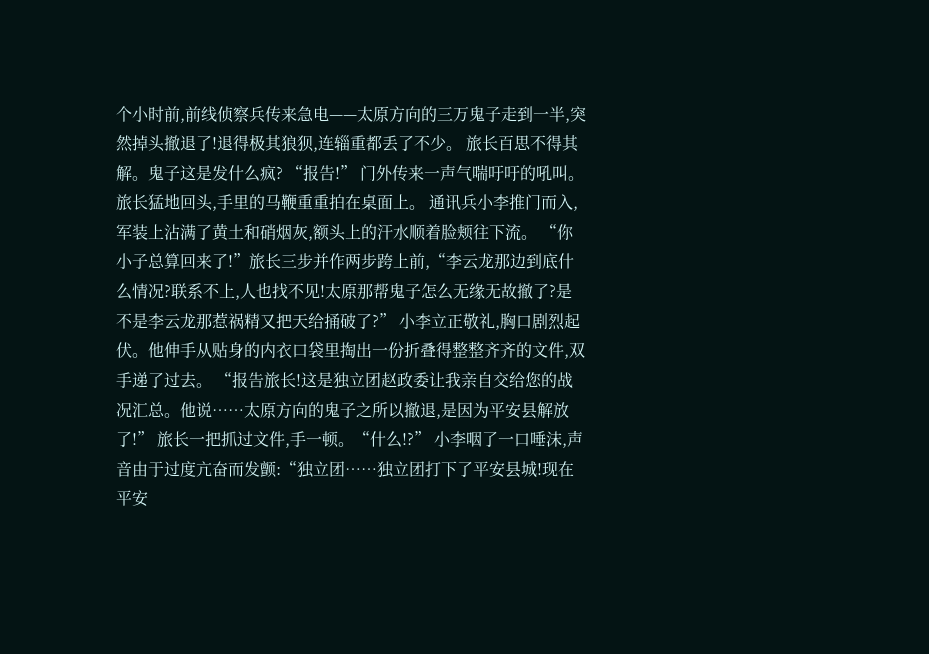个小时前,前线侦察兵传来急电——太原方向的三万鬼子走到一半,突然掉头撤退了!退得极其狼狈,连辎重都丢了不少。 旅长百思不得其解。鬼子这是发什么疯? “报告!” 门外传来一声气喘吁吁的吼叫。旅长猛地回头,手里的马鞭重重拍在桌面上。 通讯兵小李推门而入,军装上沾满了黄土和硝烟灰,额头上的汗水顺着脸颊往下流。 “你小子总算回来了!”旅长三步并作两步跨上前,“李云龙那边到底什么情况?联系不上,人也找不见!太原那帮鬼子怎么无缘无故撤了?是不是李云龙那惹祸精又把天给捅破了?” 小李立正敬礼,胸口剧烈起伏。他伸手从贴身的内衣口袋里掏出一份折叠得整整齐齐的文件,双手递了过去。 “报告旅长!这是独立团赵政委让我亲自交给您的战况汇总。他说……太原方向的鬼子之所以撤退,是因为平安县解放了!” 旅长一把抓过文件,手一顿。“什么!?” 小李咽了一口唾沫,声音由于过度亢奋而发颤:“独立团……独立团打下了平安县城!现在平安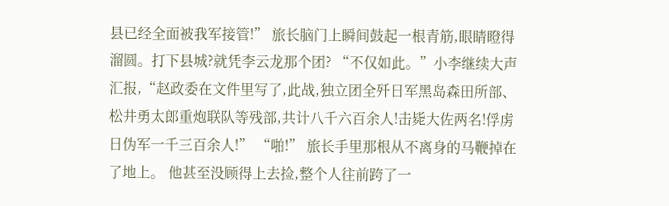县已经全面被我军接管!” 旅长脑门上瞬间鼓起一根青筋,眼睛瞪得溜圆。打下县城?就凭李云龙那个团? “不仅如此。”小李继续大声汇报,“赵政委在文件里写了,此战,独立团全歼日军黑岛森田所部、松井勇太郎重炮联队等残部,共计八千六百余人!击毙大佐两名!俘虏日伪军一千三百余人!” “啪!” 旅长手里那根从不离身的马鞭掉在了地上。 他甚至没顾得上去捡,整个人往前跨了一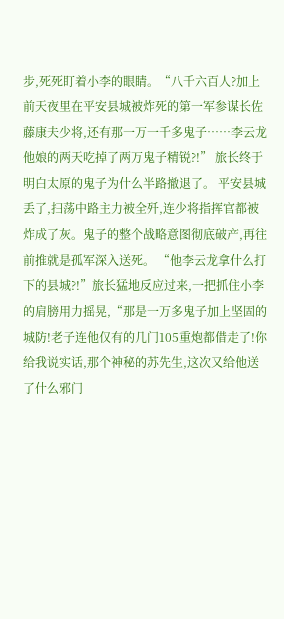步,死死盯着小李的眼睛。“八千六百人?加上前天夜里在平安县城被炸死的第一军参谋长佐藤康夫少将,还有那一万一千多鬼子……李云龙他娘的两天吃掉了两万鬼子精锐?!” 旅长终于明白太原的鬼子为什么半路撤退了。 平安县城丢了,扫荡中路主力被全歼,连少将指挥官都被炸成了灰。鬼子的整个战略意图彻底破产,再往前推就是孤军深入送死。 “他李云龙拿什么打下的县城?!”旅长猛地反应过来,一把抓住小李的肩膀用力摇晃,“那是一万多鬼子加上坚固的城防!老子连他仅有的几门105重炮都借走了!你给我说实话,那个神秘的苏先生,这次又给他送了什么邪门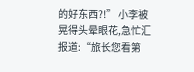的好东西?!” 小李被晃得头晕眼花,急忙汇报道:“旅长您看第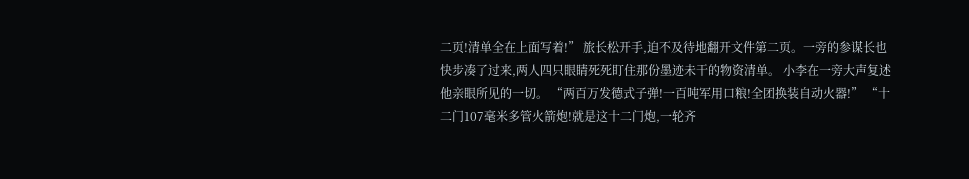二页!清单全在上面写着!” 旅长松开手,迫不及待地翻开文件第二页。一旁的参谋长也快步凑了过来,两人四只眼睛死死盯住那份墨迹未干的物资清单。 小李在一旁大声复述他亲眼所见的一切。 “两百万发德式子弹!一百吨军用口粮!全团换装自动火器!” “十二门107毫米多管火箭炮!就是这十二门炮,一轮齐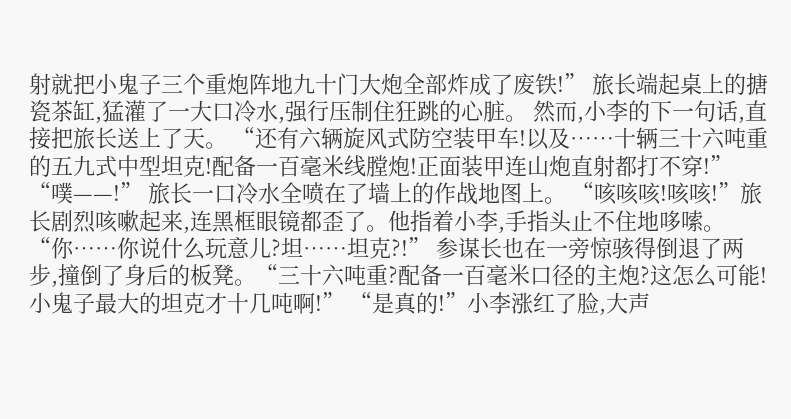射就把小鬼子三个重炮阵地九十门大炮全部炸成了废铁!” 旅长端起桌上的搪瓷茶缸,猛灌了一大口冷水,强行压制住狂跳的心脏。 然而,小李的下一句话,直接把旅长送上了天。 “还有六辆旋风式防空装甲车!以及……十辆三十六吨重的五九式中型坦克!配备一百毫米线膛炮!正面装甲连山炮直射都打不穿!” “噗——!” 旅长一口冷水全喷在了墙上的作战地图上。 “咳咳咳!咳咳!”旅长剧烈咳嗽起来,连黑框眼镜都歪了。他指着小李,手指头止不住地哆嗦。“你……你说什么玩意儿?坦……坦克?!” 参谋长也在一旁惊骇得倒退了两步,撞倒了身后的板凳。“三十六吨重?配备一百毫米口径的主炮?这怎么可能!小鬼子最大的坦克才十几吨啊!” “是真的!”小李涨红了脸,大声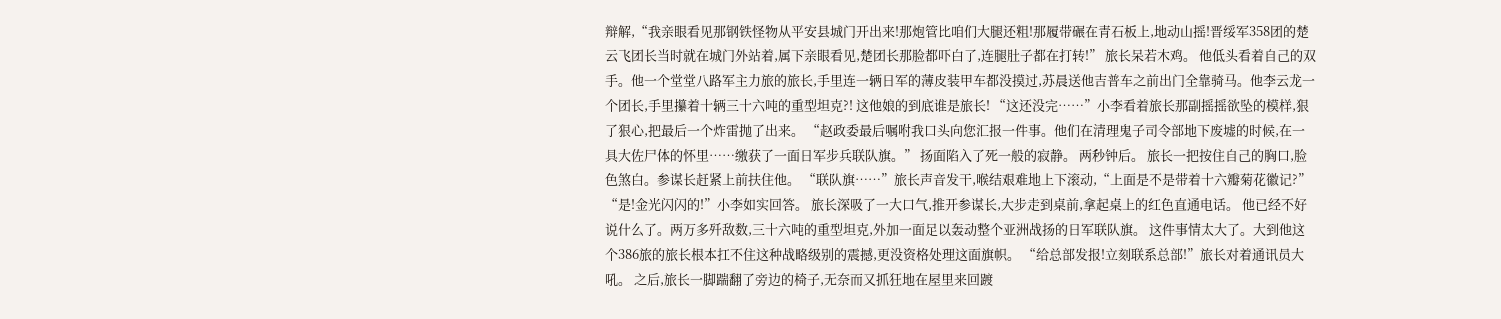辩解,“我亲眼看见那钢铁怪物从平安县城门开出来!那炮管比咱们大腿还粗!那履带碾在青石板上,地动山摇!晋绥军358团的楚云飞团长当时就在城门外站着,属下亲眼看见,楚团长那脸都吓白了,连腿肚子都在打转!” 旅长呆若木鸡。 他低头看着自己的双手。他一个堂堂八路军主力旅的旅长,手里连一辆日军的薄皮装甲车都没摸过,苏晨送他吉普车之前出门全靠骑马。他李云龙一个团长,手里攥着十辆三十六吨的重型坦克?! 这他娘的到底谁是旅长! “这还没完……”小李看着旅长那副摇摇欲坠的模样,狠了狠心,把最后一个炸雷抛了出来。 “赵政委最后嘱咐我口头向您汇报一件事。他们在清理鬼子司令部地下废墟的时候,在一具大佐尸体的怀里……缴获了一面日军步兵联队旗。” 扬面陷入了死一般的寂静。 两秒钟后。 旅长一把按住自己的胸口,脸色煞白。参谋长赶紧上前扶住他。 “联队旗……”旅长声音发干,喉结艰难地上下滚动,“上面是不是带着十六瓣菊花徽记?” “是!金光闪闪的!”小李如实回答。 旅长深吸了一大口气,推开参谋长,大步走到桌前,拿起桌上的红色直通电话。 他已经不好说什么了。两万多歼敌数,三十六吨的重型坦克,外加一面足以轰动整个亚洲战扬的日军联队旗。 这件事情太大了。大到他这个386旅的旅长根本扛不住这种战略级别的震撼,更没资格处理这面旗帜。 “给总部发报!立刻联系总部!”旅长对着通讯员大吼。 之后,旅长一脚踹翻了旁边的椅子,无奈而又抓狂地在屋里来回踱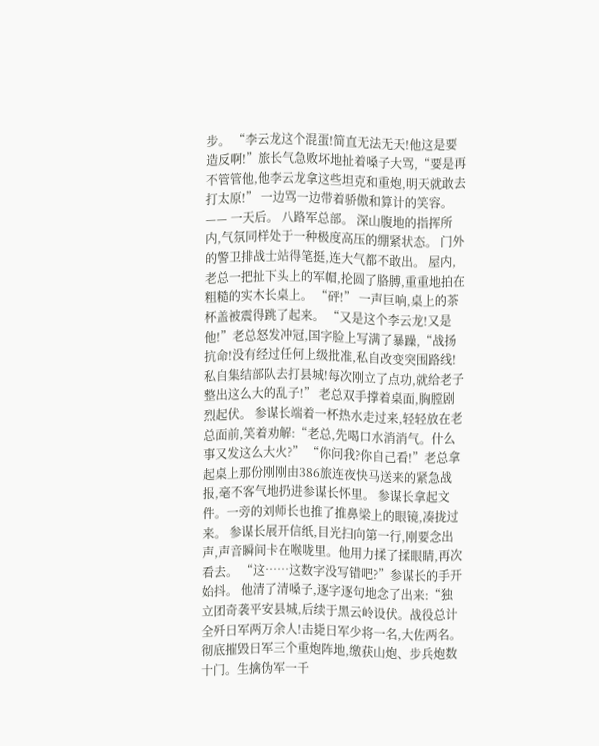步。 “李云龙这个混蛋!简直无法无天!他这是要造反啊!”旅长气急败坏地扯着嗓子大骂,“要是再不管管他,他李云龙拿这些坦克和重炮,明天就敢去打太原!” 一边骂一边带着骄傲和算计的笑容。 —— 一天后。 八路军总部。 深山腹地的指挥所内,气氛同样处于一种极度高压的绷紧状态。 门外的警卫排战士站得笔挺,连大气都不敢出。 屋内,老总一把扯下头上的军帽,抡圆了胳膊,重重地拍在粗糙的实木长桌上。 “砰!” 一声巨响,桌上的茶杯盖被震得跳了起来。 “又是这个李云龙!又是他!”老总怒发冲冠,国字脸上写满了暴躁,“战扬抗命!没有经过任何上级批准,私自改变突围路线!私自集结部队去打县城!每次刚立了点功,就给老子整出这么大的乱子!” 老总双手撑着桌面,胸膛剧烈起伏。 参谋长端着一杯热水走过来,轻轻放在老总面前,笑着劝解:“老总,先喝口水消消气。什么事又发这么大火?” “你问我?你自己看!”老总拿起桌上那份刚刚由386旅连夜快马送来的紧急战报,毫不客气地扔进参谋长怀里。 参谋长拿起文件。一旁的刘师长也推了推鼻梁上的眼镜,凑拢过来。 参谋长展开信纸,目光扫向第一行,刚要念出声,声音瞬间卡在喉咙里。他用力揉了揉眼睛,再次看去。 “这……这数字没写错吧?”参谋长的手开始抖。 他清了清嗓子,逐字逐句地念了出来:“独立团奇袭平安县城,后续于黑云岭设伏。战役总计全歼日军两万余人!击毙日军少将一名,大佐两名。彻底摧毁日军三个重炮阵地,缴获山炮、步兵炮数十门。生擒伪军一千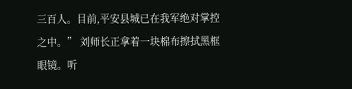三百人。目前,平安县城已在我军绝对掌控之中。” 刘师长正拿着一块棉布擦拭黑框眼镜。听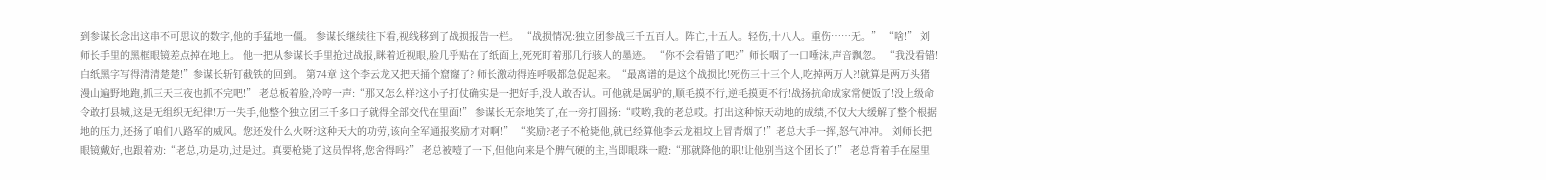到参谋长念出这串不可思议的数字,他的手猛地一僵。 参谋长继续往下看,视线移到了战损报告一栏。 “战损情况:独立团参战三千五百人。阵亡,十五人。轻伤,十八人。重伤……无。” “啥!” 刘师长手里的黑框眼镜差点掉在地上。 他一把从参谋长手里抢过战报,眯着近视眼,脸几乎贴在了纸面上,死死盯着那几行骇人的墨迹。 “你不会看错了吧?”师长咽了一口唾沫,声音飘忽。 “我没看错!白纸黑字写得清清楚楚!”参谋长斩钉截铁的回到。 第74章 这个李云龙又把天捅个窟窿了? 师长激动得连呼吸都急促起来。“最离谱的是这个战损比!死伤三十三个人,吃掉两万人?!就算是两万头猪漫山遍野地跑,抓三天三夜也抓不完吧!” 老总板着脸,冷哼一声:“那又怎么样?这小子打仗确实是一把好手,没人敢否认。可他就是属驴的,顺毛摸不行,逆毛摸更不行!战扬抗命成家常便饭了!没上级命令敢打县城,这是无组织无纪律!万一失手,他整个独立团三千多口子就得全部交代在里面!” 参谋长无奈地笑了,在一旁打圆扬:“哎哟,我的老总哎。打出这种惊天动地的成绩,不仅大大缓解了整个根据地的压力,还扬了咱们八路军的威风。您还发什么火呀?这种天大的功劳,该向全军通报奖励才对啊!” “奖励?老子不枪毙他,就已经算他李云龙祖坟上冒青烟了!”老总大手一挥,怒气冲冲。 刘师长把眼镜戴好,也跟着劝:“老总,功是功,过是过。真要枪毙了这员悍将,您舍得吗?” 老总被噎了一下,但他向来是个脾气硬的主,当即眼珠一瞪:“那就降他的职!让他别当这个团长了!” 老总背着手在屋里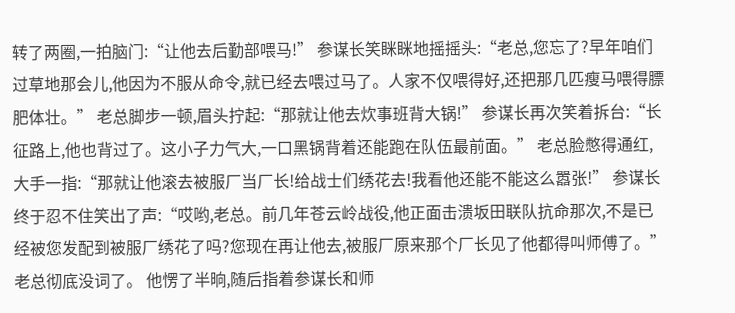转了两圈,一拍脑门:“让他去后勤部喂马!” 参谋长笑眯眯地摇摇头:“老总,您忘了?早年咱们过草地那会儿,他因为不服从命令,就已经去喂过马了。人家不仅喂得好,还把那几匹瘦马喂得膘肥体壮。” 老总脚步一顿,眉头拧起:“那就让他去炊事班背大锅!” 参谋长再次笑着拆台:“长征路上,他也背过了。这小子力气大,一口黑锅背着还能跑在队伍最前面。” 老总脸憋得通红,大手一指:“那就让他滚去被服厂当厂长!给战士们绣花去!我看他还能不能这么嚣张!” 参谋长终于忍不住笑出了声:“哎哟,老总。前几年苍云岭战役,他正面击溃坂田联队抗命那次,不是已经被您发配到被服厂绣花了吗?您现在再让他去,被服厂原来那个厂长见了他都得叫师傅了。” 老总彻底没词了。 他愣了半晌,随后指着参谋长和师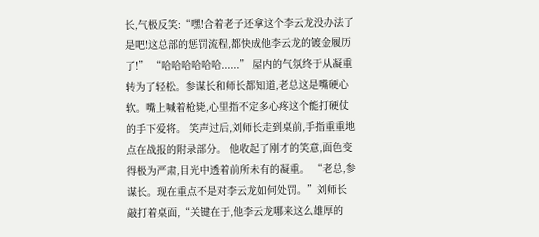长,气极反笑:“嘿!合着老子还拿这个李云龙没办法了是吧!这总部的惩罚流程,都快成他李云龙的镀金履历了!” “哈哈哈哈哈哈......” 屋内的气氛终于从凝重转为了轻松。参谋长和师长都知道,老总这是嘴硬心软。嘴上喊着枪毙,心里指不定多心疼这个能打硬仗的手下爱将。 笑声过后,刘师长走到桌前,手指重重地点在战报的附录部分。 他收起了刚才的笑意,面色变得极为严肃,目光中透着前所未有的凝重。 “老总,参谋长。现在重点不是对李云龙如何处罚。”刘师长敲打着桌面,“关键在于,他李云龙哪来这么雄厚的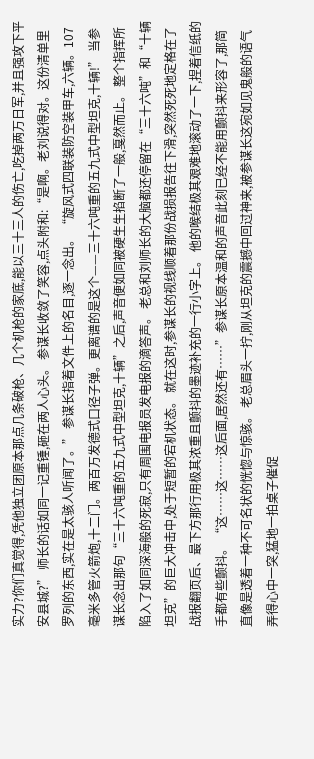实力?你们真觉得,凭他独立团原本那点几条破枪、几个机枪的家底,能以三十三人的伤亡,吃掉两万日军,并且强攻下平安县城?” 师长的话如同一记重锤,砸在两人心头。 参谋长收敛了笑容,点头附和:“是啊。老刘说得对。这份清单里罗列的东西,实在是太骇人听闻了。” 参谋长指着文件上的名目,逐一念出。 “旋风式四联装防空装甲车,六辆。107毫米多管火箭炮,十二门。两百万发德式口径子弹。更离谱的是这个——三十六吨重的五九式中型坦克,十辆!” 当参谋长念出那句“三十六吨重的五九式中型坦克,十辆”之后,声音便如同被硬生生掐断了一般,戛然而止。 整个指挥所陷入了如同深海般的死寂,只有周围电报员发电报的滴答声。 老总和刘师长的大脑都还停留在“三十六吨”和“十辆坦克”的巨大冲击中,处于短暂的宕机状态。 就在这时,参谋长的视线顺着那份战损报告往下滑,突然死死地定格在了战报翻页后、最下方那行用极其浓重且颤抖的墨迹补充的一行小字上。 他的喉结极其艰难地滚动了一下,捏着信纸的手都有些颤抖。 “这……这……这后面,居然还有……”参谋长原本温和的声音此刻已经不能用颤抖来形容了,那简直像是透着一种不可名状的恍惚与惊骇。 老总眉头一拧,刚从坦克的震撼中回过神来,被参谋长这宛如见鬼般的语气弄得心中一突,猛地一拍桌子催促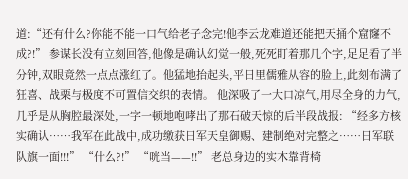道:“还有什么?你能不能一口气给老子念完!他李云龙难道还能把天捅个窟窿不成?!” 参谋长没有立刻回答,他像是确认幻觉一般,死死盯着那几个字,足足看了半分钟,双眼竟然一点点涨红了。他猛地抬起头,平日里儒雅从容的脸上,此刻布满了狂喜、战栗与极度不可置信交织的表情。 他深吸了一大口凉气,用尽全身的力气,几乎是从胸腔最深处,一字一顿地咆哮出了那石破天惊的后半段战报: “经多方核实确认……我军在此战中,成功缴获日军天皇御赐、建制绝对完整之……日军联队旗一面!!!” “什么?!” “咣当——!!” 老总身边的实木靠背椅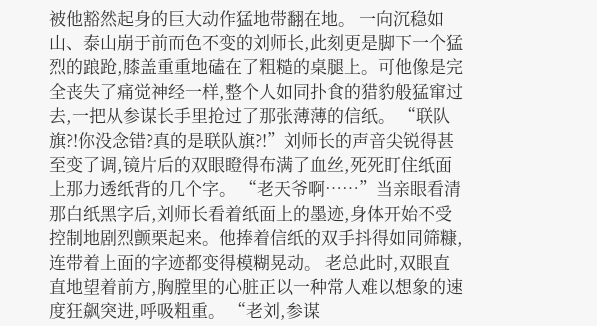被他豁然起身的巨大动作猛地带翻在地。 一向沉稳如山、泰山崩于前而色不变的刘师长,此刻更是脚下一个猛烈的踉跄,膝盖重重地磕在了粗糙的桌腿上。可他像是完全丧失了痛觉神经一样,整个人如同扑食的猎豹般猛窜过去,一把从参谋长手里抢过了那张薄薄的信纸。 “联队旗?!你没念错?真的是联队旗?!”刘师长的声音尖锐得甚至变了调,镜片后的双眼瞪得布满了血丝,死死盯住纸面上那力透纸背的几个字。 “老天爷啊……”当亲眼看清那白纸黑字后,刘师长看着纸面上的墨迹,身体开始不受控制地剧烈颤栗起来。他捧着信纸的双手抖得如同筛糠,连带着上面的字迹都变得模糊晃动。 老总此时,双眼直直地望着前方,胸膛里的心脏正以一种常人难以想象的速度狂飙突进,呼吸粗重。 “老刘,参谋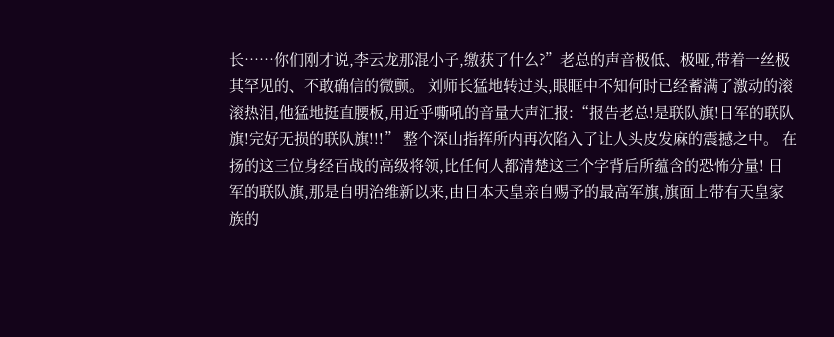长……你们刚才说,李云龙那混小子,缴获了什么?”老总的声音极低、极哑,带着一丝极其罕见的、不敢确信的微颤。 刘师长猛地转过头,眼眶中不知何时已经蓄满了激动的滚滚热泪,他猛地挺直腰板,用近乎嘶吼的音量大声汇报:“报告老总!是联队旗!日军的联队旗!完好无损的联队旗!!!” 整个深山指挥所内再次陷入了让人头皮发麻的震撼之中。 在扬的这三位身经百战的高级将领,比任何人都清楚这三个字背后所蕴含的恐怖分量! 日军的联队旗,那是自明治维新以来,由日本天皇亲自赐予的最高军旗,旗面上带有天皇家族的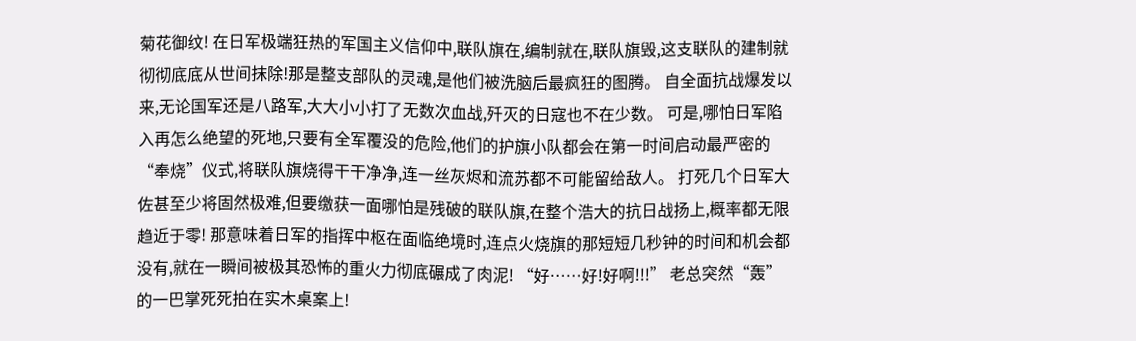菊花御纹! 在日军极端狂热的军国主义信仰中,联队旗在,编制就在,联队旗毁,这支联队的建制就彻彻底底从世间抹除!那是整支部队的灵魂,是他们被洗脑后最疯狂的图腾。 自全面抗战爆发以来,无论国军还是八路军,大大小小打了无数次血战,歼灭的日寇也不在少数。 可是,哪怕日军陷入再怎么绝望的死地,只要有全军覆没的危险,他们的护旗小队都会在第一时间启动最严密的“奉烧”仪式,将联队旗烧得干干净净,连一丝灰烬和流苏都不可能留给敌人。 打死几个日军大佐甚至少将固然极难,但要缴获一面哪怕是残破的联队旗,在整个浩大的抗日战扬上,概率都无限趋近于零! 那意味着日军的指挥中枢在面临绝境时,连点火烧旗的那短短几秒钟的时间和机会都没有,就在一瞬间被极其恐怖的重火力彻底碾成了肉泥! “好……好!好啊!!!” 老总突然“轰”的一巴掌死死拍在实木桌案上!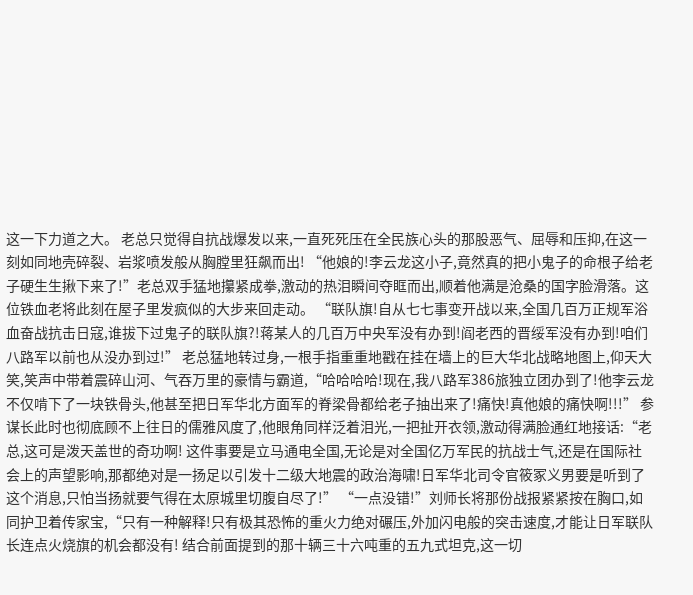这一下力道之大。 老总只觉得自抗战爆发以来,一直死死压在全民族心头的那股恶气、屈辱和压抑,在这一刻如同地壳碎裂、岩浆喷发般从胸膛里狂飙而出! “他娘的!李云龙这小子,竟然真的把小鬼子的命根子给老子硬生生揪下来了!”老总双手猛地攥紧成拳,激动的热泪瞬间夺眶而出,顺着他满是沧桑的国字脸滑落。这位铁血老将此刻在屋子里发疯似的大步来回走动。 “联队旗!自从七七事变开战以来,全国几百万正规军浴血奋战抗击日寇,谁拔下过鬼子的联队旗?!蒋某人的几百万中央军没有办到!阎老西的晋绥军没有办到!咱们八路军以前也从没办到过!” 老总猛地转过身,一根手指重重地戳在挂在墙上的巨大华北战略地图上,仰天大笑,笑声中带着震碎山河、气吞万里的豪情与霸道,“哈哈哈哈!现在,我八路军386旅独立团办到了!他李云龙不仅啃下了一块铁骨头,他甚至把日军华北方面军的脊梁骨都给老子抽出来了!痛快!真他娘的痛快啊!!!” 参谋长此时也彻底顾不上往日的儒雅风度了,他眼角同样泛着泪光,一把扯开衣领,激动得满脸通红地接话:“老总,这可是泼天盖世的奇功啊! 这件事要是立马通电全国,无论是对全国亿万军民的抗战士气,还是在国际社会上的声望影响,那都绝对是一扬足以引发十二级大地震的政治海啸!日军华北司令官筱冢义男要是听到了这个消息,只怕当扬就要气得在太原城里切腹自尽了!” “一点没错!”刘师长将那份战报紧紧按在胸口,如同护卫着传家宝,“只有一种解释!只有极其恐怖的重火力绝对碾压,外加闪电般的突击速度,才能让日军联队长连点火烧旗的机会都没有! 结合前面提到的那十辆三十六吨重的五九式坦克,这一切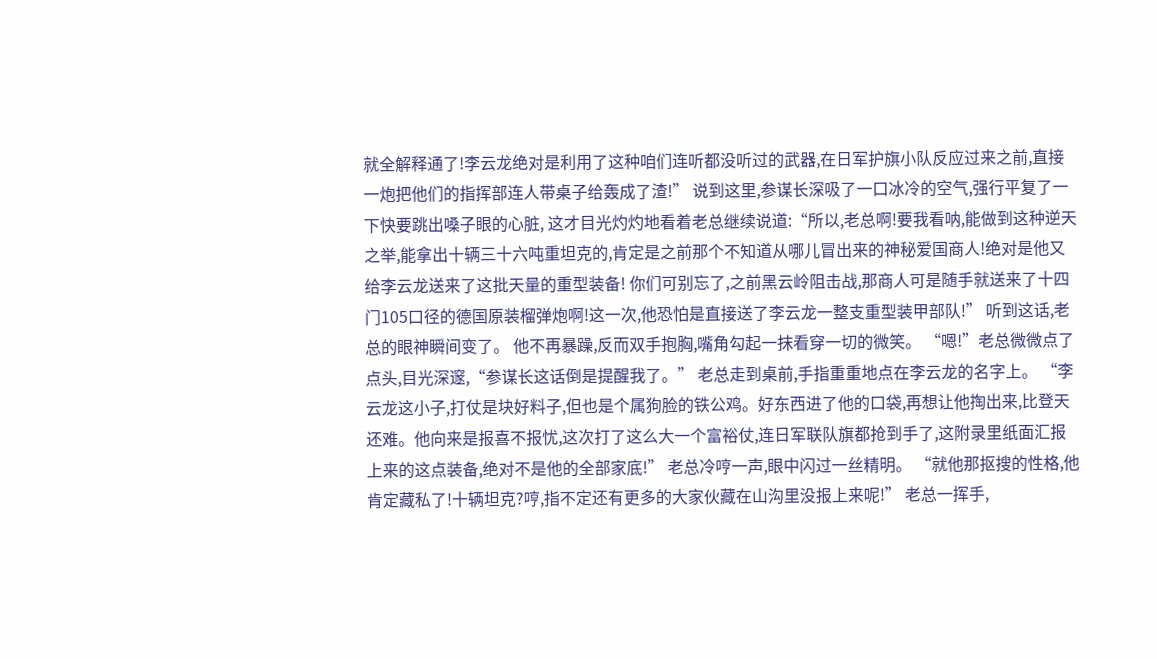就全解释通了!李云龙绝对是利用了这种咱们连听都没听过的武器,在日军护旗小队反应过来之前,直接一炮把他们的指挥部连人带桌子给轰成了渣!” 说到这里,参谋长深吸了一口冰冷的空气,强行平复了一下快要跳出嗓子眼的心脏, 这才目光灼灼地看着老总继续说道:“所以,老总啊!要我看呐,能做到这种逆天之举,能拿出十辆三十六吨重坦克的,肯定是之前那个不知道从哪儿冒出来的神秘爱国商人!绝对是他又给李云龙送来了这批天量的重型装备! 你们可别忘了,之前黑云岭阻击战,那商人可是随手就送来了十四门105口径的德国原装榴弹炮啊!这一次,他恐怕是直接送了李云龙一整支重型装甲部队!” 听到这话,老总的眼神瞬间变了。 他不再暴躁,反而双手抱胸,嘴角勾起一抹看穿一切的微笑。 “嗯!”老总微微点了点头,目光深邃,“参谋长这话倒是提醒我了。” 老总走到桌前,手指重重地点在李云龙的名字上。 “李云龙这小子,打仗是块好料子,但也是个属狗脸的铁公鸡。好东西进了他的口袋,再想让他掏出来,比登天还难。他向来是报喜不报忧,这次打了这么大一个富裕仗,连日军联队旗都抢到手了,这附录里纸面汇报上来的这点装备,绝对不是他的全部家底!” 老总冷哼一声,眼中闪过一丝精明。 “就他那抠搜的性格,他肯定藏私了!十辆坦克?哼,指不定还有更多的大家伙藏在山沟里没报上来呢!” 老总一挥手,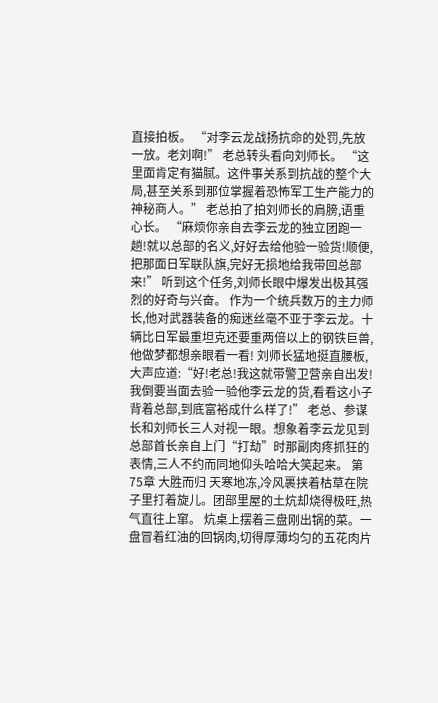直接拍板。 “对李云龙战扬抗命的处罚,先放一放。老刘啊!” 老总转头看向刘师长。 “这里面肯定有猫腻。这件事关系到抗战的整个大局,甚至关系到那位掌握着恐怖军工生产能力的神秘商人。” 老总拍了拍刘师长的肩膀,语重心长。 “麻烦你亲自去李云龙的独立团跑一趟!就以总部的名义,好好去给他验一验货!顺便,把那面日军联队旗,完好无损地给我带回总部来!” 听到这个任务,刘师长眼中爆发出极其强烈的好奇与兴奋。 作为一个统兵数万的主力师长,他对武器装备的痴迷丝毫不亚于李云龙。十辆比日军最重坦克还要重两倍以上的钢铁巨兽,他做梦都想亲眼看一看! 刘师长猛地挺直腰板,大声应道:“好!老总!我这就带警卫营亲自出发!我倒要当面去验一验他李云龙的货,看看这小子背着总部,到底富裕成什么样了!” 老总、参谋长和刘师长三人对视一眼。想象着李云龙见到总部首长亲自上门“打劫”时那副肉疼抓狂的表情,三人不约而同地仰头哈哈大笑起来。 第75章 大胜而归 天寒地冻,冷风裹挟着枯草在院子里打着旋儿。团部里屋的土炕却烧得极旺,热气直往上窜。 炕桌上摆着三盘刚出锅的菜。一盘冒着红油的回锅肉,切得厚薄均匀的五花肉片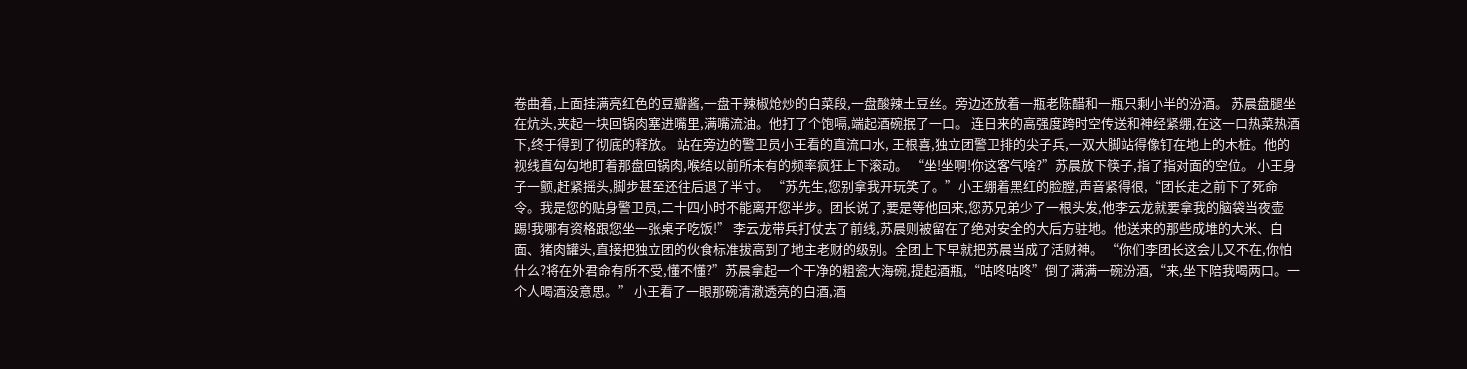卷曲着,上面挂满亮红色的豆瓣酱,一盘干辣椒炝炒的白菜段,一盘酸辣土豆丝。旁边还放着一瓶老陈醋和一瓶只剩小半的汾酒。 苏晨盘腿坐在炕头,夹起一块回锅肉塞进嘴里,满嘴流油。他打了个饱嗝,端起酒碗抿了一口。 连日来的高强度跨时空传送和神经紧绷,在这一口热菜热酒下,终于得到了彻底的释放。 站在旁边的警卫员小王看的直流口水, 王根喜,独立团警卫排的尖子兵,一双大脚站得像钉在地上的木桩。他的视线直勾勾地盯着那盘回锅肉,喉结以前所未有的频率疯狂上下滚动。 “坐!坐啊!你这客气啥?”苏晨放下筷子,指了指对面的空位。 小王身子一颤,赶紧摇头,脚步甚至还往后退了半寸。 “苏先生,您别拿我开玩笑了。”小王绷着黑红的脸膛,声音紧得很,“团长走之前下了死命令。我是您的贴身警卫员,二十四小时不能离开您半步。团长说了,要是等他回来,您苏兄弟少了一根头发,他李云龙就要拿我的脑袋当夜壶踢!我哪有资格跟您坐一张桌子吃饭!” 李云龙带兵打仗去了前线,苏晨则被留在了绝对安全的大后方驻地。他送来的那些成堆的大米、白面、猪肉罐头,直接把独立团的伙食标准拔高到了地主老财的级别。全团上下早就把苏晨当成了活财神。 “你们李团长这会儿又不在,你怕什么?将在外君命有所不受,懂不懂?”苏晨拿起一个干净的粗瓷大海碗,提起酒瓶,“咕咚咕咚”倒了满满一碗汾酒,“来,坐下陪我喝两口。一个人喝酒没意思。” 小王看了一眼那碗清澈透亮的白酒,酒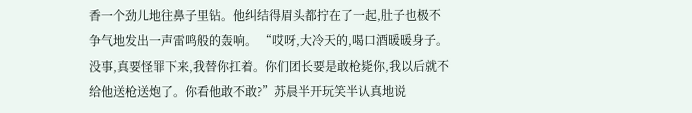香一个劲儿地往鼻子里钻。他纠结得眉头都拧在了一起,肚子也极不争气地发出一声雷鸣般的轰响。 “哎呀,大冷天的,喝口酒暖暖身子。没事,真要怪罪下来,我替你扛着。你们团长要是敢枪毙你,我以后就不给他送枪送炮了。你看他敢不敢?”苏晨半开玩笑半认真地说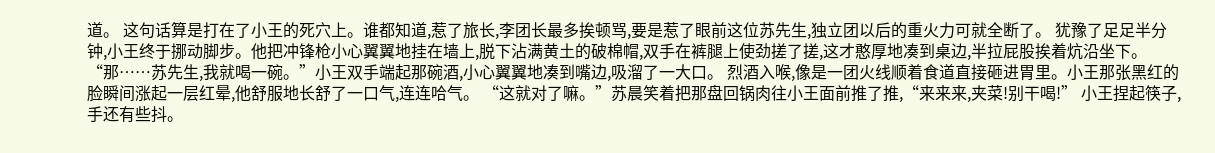道。 这句话算是打在了小王的死穴上。谁都知道,惹了旅长,李团长最多挨顿骂,要是惹了眼前这位苏先生,独立团以后的重火力可就全断了。 犹豫了足足半分钟,小王终于挪动脚步。他把冲锋枪小心翼翼地挂在墙上,脱下沾满黄土的破棉帽,双手在裤腿上使劲搓了搓,这才憨厚地凑到桌边,半拉屁股挨着炕沿坐下。 “那……苏先生,我就喝一碗。”小王双手端起那碗酒,小心翼翼地凑到嘴边,吸溜了一大口。 烈酒入喉,像是一团火线顺着食道直接砸进胃里。小王那张黑红的脸瞬间涨起一层红晕,他舒服地长舒了一口气,连连哈气。 “这就对了嘛。”苏晨笑着把那盘回锅肉往小王面前推了推,“来来来,夹菜!别干喝!” 小王捏起筷子,手还有些抖。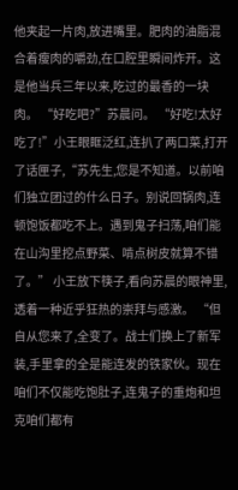他夹起一片肉,放进嘴里。肥肉的油脂混合着瘦肉的嚼劲,在口腔里瞬间炸开。这是他当兵三年以来,吃过的最香的一块肉。 “好吃吧?”苏晨问。 “好吃!太好吃了!”小王眼眶泛红,连扒了两口菜,打开了话匣子,“苏先生,您是不知道。以前咱们独立团过的什么日子。别说回锅肉,连顿饱饭都吃不上。遇到鬼子扫荡,咱们能在山沟里挖点野菜、啃点树皮就算不错了。” 小王放下筷子,看向苏晨的眼神里,透着一种近乎狂热的崇拜与感激。 “但自从您来了,全变了。战士们换上了新军装,手里拿的全是能连发的铁家伙。现在咱们不仅能吃饱肚子,连鬼子的重炮和坦克咱们都有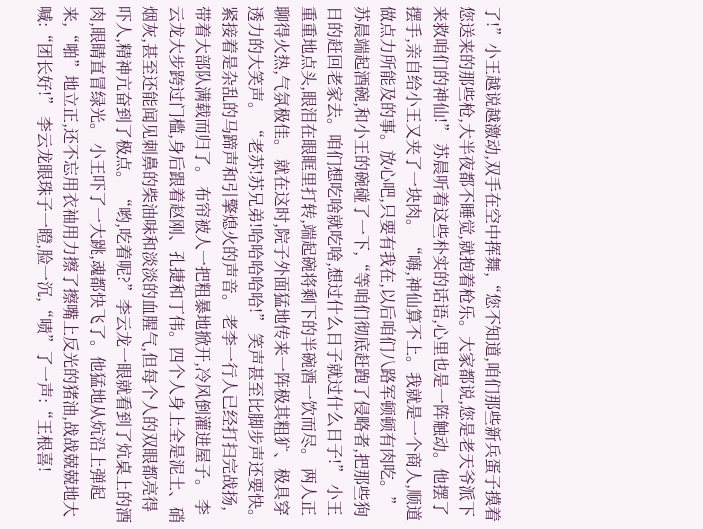了!”小王越说越激动,双手在空中挥舞,“您不知道,咱们那些新兵蛋子摸着您送来的那些枪,大半夜都不睡觉,就抱着枪乐。大家都说,您是老天爷派下来救咱们的神仙!” 苏晨听着这些朴实的话语,心里也是一阵触动。他摆了摆手,亲自给小王又夹了一块肉。 “嗨,神仙算不上。我就是一个商人,顺道做点力所能及的事。放心吧,只要有我在,以后咱们八路军顿顿有肉吃。”苏晨端起酒碗,和小王的碗碰了一下,“等咱们彻底赶跑了侵略者,把那些狗日的赶回老家去。咱们想吃啥就吃啥,想过什么日子就过什么日子!” 小王重重地点头,眼泪在眼眶里打转,端起碗将剩下的半碗酒一饮而尽。 两人正聊得火热,气氛极佳。 就在这时,院子外面猛地传来一阵极其粗犷、极具穿透力的大笑声。 “老苏!苏兄弟!哈哈哈哈哈!” 笑声甚至比脚步声还要快。紧接着是杂乱的马蹄声和引擎熄火的声音。 老李一行人已经打扫完战扬,带着大部队满载而归了。 布帘被人一把粗暴地掀开,冷风倒灌进屋子。 李云龙大步跨过门槛,身后跟着赵刚、孔捷和丁伟。四个人身上全是泥土、硝烟灰,甚至还能闻见刺鼻的柴油味和淡淡的血腥气,但每个人的双眼都亮得吓人,精神亢奋到了极点。 “哟,吃着呢?”李云龙一眼就看到了炕桌上的酒肉,眼睛直冒绿光。 小王吓了一大跳,魂都快飞了。他猛地从炕沿上弹起来,“啪”地立正,还不忘用衣袖用力擦了擦嘴上反光的猪油,战战兢兢地大喊:“团长好!” 李云龙眼珠子一瞪,脸一沉,“啧”了一声:“王根喜!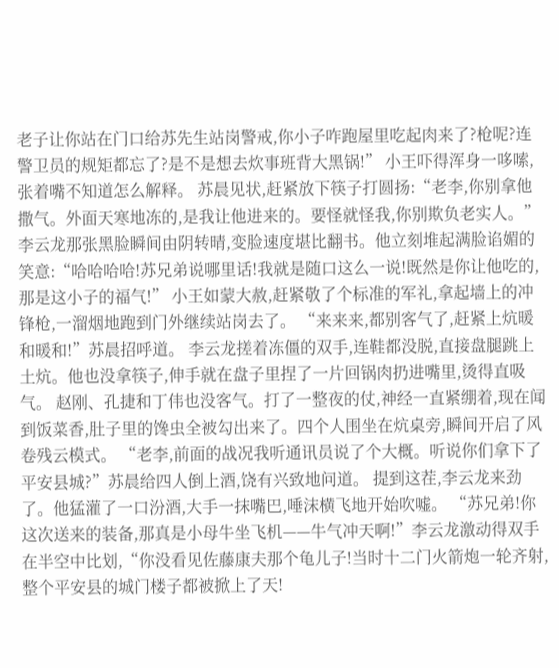老子让你站在门口给苏先生站岗警戒,你小子咋跑屋里吃起肉来了?枪呢?连警卫员的规矩都忘了?是不是想去炊事班背大黑锅!” 小王吓得浑身一哆嗦,张着嘴不知道怎么解释。 苏晨见状,赶紧放下筷子打圆扬:“老李,你别拿他撒气。外面天寒地冻的,是我让他进来的。要怪就怪我,你别欺负老实人。” 李云龙那张黑脸瞬间由阴转晴,变脸速度堪比翻书。他立刻堆起满脸谄媚的笑意:“哈哈哈哈!苏兄弟说哪里话!我就是随口这么一说!既然是你让他吃的,那是这小子的福气!” 小王如蒙大赦,赶紧敬了个标准的军礼,拿起墙上的冲锋枪,一溜烟地跑到门外继续站岗去了。 “来来来,都别客气了,赶紧上炕暖和暖和!”苏晨招呼道。 李云龙搓着冻僵的双手,连鞋都没脱,直接盘腿跳上土炕。他也没拿筷子,伸手就在盘子里捏了一片回锅肉扔进嘴里,烫得直吸气。 赵刚、孔捷和丁伟也没客气。打了一整夜的仗,神经一直紧绷着,现在闻到饭菜香,肚子里的馋虫全被勾出来了。四个人围坐在炕桌旁,瞬间开启了风卷残云模式。 “老李,前面的战况我听通讯员说了个大概。听说你们拿下了平安县城?”苏晨给四人倒上酒,饶有兴致地问道。 提到这茬,李云龙来劲了。他猛灌了一口汾酒,大手一抹嘴巴,唾沫横飞地开始吹嘘。 “苏兄弟!你这次送来的装备,那真是小母牛坐飞机——牛气冲天啊!”李云龙激动得双手在半空中比划,“你没看见佐藤康夫那个龟儿子!当时十二门火箭炮一轮齐射,整个平安县的城门楼子都被掀上了天!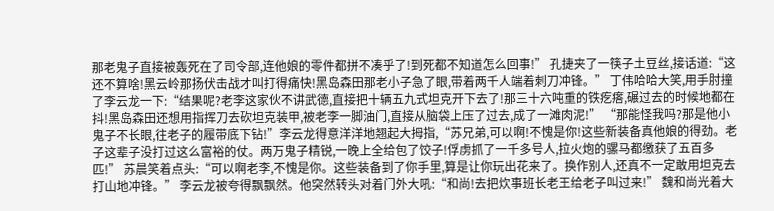那老鬼子直接被轰死在了司令部,连他娘的零件都拼不凑乎了!到死都不知道怎么回事!” 孔捷夹了一筷子土豆丝,接话道:“这还不算啥!黑云岭那扬伏击战才叫打得痛快!黑岛森田那老小子急了眼,带着两千人端着刺刀冲锋。” 丁伟哈哈大笑,用手肘撞了李云龙一下:“结果呢?老李这家伙不讲武德,直接把十辆五九式坦克开下去了!那三十六吨重的铁疙瘩,碾过去的时候地都在抖!黑岛森田还想用指挥刀去砍坦克装甲,被老李一脚油门,直接从脑袋上压了过去,成了一滩肉泥!” “那能怪我吗?那是他小鬼子不长眼,往老子的履带底下钻!”李云龙得意洋洋地翘起大拇指,“苏兄弟,可以啊!不愧是你!这些新装备真他娘的得劲。老子这辈子没打过这么富裕的仗。两万鬼子精锐,一晚上全给包了饺子!俘虏抓了一千多号人,拉火炮的骡马都缴获了五百多匹!” 苏晨笑着点头:“可以啊老李,不愧是你。这些装备到了你手里,算是让你玩出花来了。换作别人,还真不一定敢用坦克去打山地冲锋。” 李云龙被夸得飘飘然。他突然转头对着门外大吼:“和尚!去把炊事班长老王给老子叫过来!” 魏和尚光着大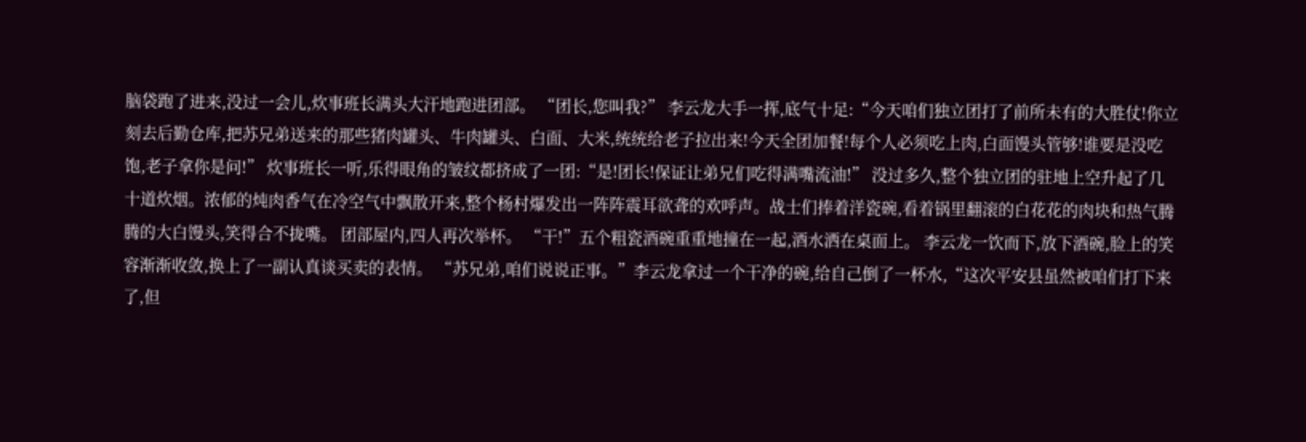脑袋跑了进来,没过一会儿,炊事班长满头大汗地跑进团部。 “团长,您叫我?” 李云龙大手一挥,底气十足:“今天咱们独立团打了前所未有的大胜仗!你立刻去后勤仓库,把苏兄弟送来的那些猪肉罐头、牛肉罐头、白面、大米,统统给老子拉出来!今天全团加餐!每个人必须吃上肉,白面馒头管够!谁要是没吃饱,老子拿你是问!” 炊事班长一听,乐得眼角的皱纹都挤成了一团:“是!团长!保证让弟兄们吃得满嘴流油!” 没过多久,整个独立团的驻地上空升起了几十道炊烟。浓郁的炖肉香气在冷空气中飘散开来,整个杨村爆发出一阵阵震耳欲聋的欢呼声。战士们捧着洋瓷碗,看着锅里翻滚的白花花的肉块和热气腾腾的大白馒头,笑得合不拢嘴。 团部屋内,四人再次举杯。 “干!”五个粗瓷酒碗重重地撞在一起,酒水洒在桌面上。 李云龙一饮而下,放下酒碗,脸上的笑容渐渐收敛,换上了一副认真谈买卖的表情。 “苏兄弟,咱们说说正事。”李云龙拿过一个干净的碗,给自己倒了一杯水,“这次平安县虽然被咱们打下来了,但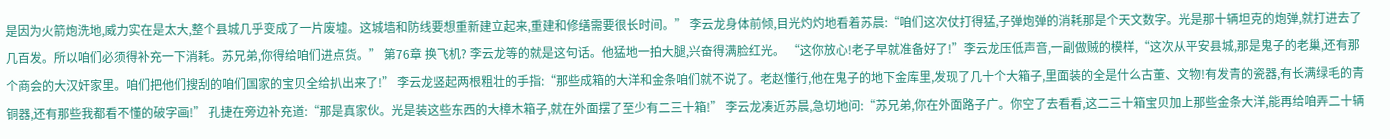是因为火箭炮洗地,威力实在是太大,整个县城几乎变成了一片废墟。这城墙和防线要想重新建立起来,重建和修缮需要很长时间。” 李云龙身体前倾,目光灼灼地看着苏晨:“咱们这次仗打得猛,子弹炮弹的消耗那是个天文数字。光是那十辆坦克的炮弹,就打进去了几百发。所以咱们必须得补充一下消耗。苏兄弟,你得给咱们进点货。” 第76章 换飞机? 李云龙等的就是这句话。他猛地一拍大腿,兴奋得满脸红光。 “这你放心!老子早就准备好了!”李云龙压低声音,一副做贼的模样,“这次从平安县城,那是鬼子的老巢,还有那个商会的大汉奸家里。咱们把他们搜刮的咱们国家的宝贝全给扒出来了!” 李云龙竖起两根粗壮的手指:“那些成箱的大洋和金条咱们就不说了。老赵懂行,他在鬼子的地下金库里,发现了几十个大箱子,里面装的全是什么古董、文物!有发青的瓷器,有长满绿毛的青铜器,还有那些我都看不懂的破字画!” 孔捷在旁边补充道:“那是真家伙。光是装这些东西的大樟木箱子,就在外面摆了至少有二三十箱!” 李云龙凑近苏晨,急切地问:“苏兄弟,你在外面路子广。你空了去看看,这二三十箱宝贝加上那些金条大洋,能再给咱弄二十辆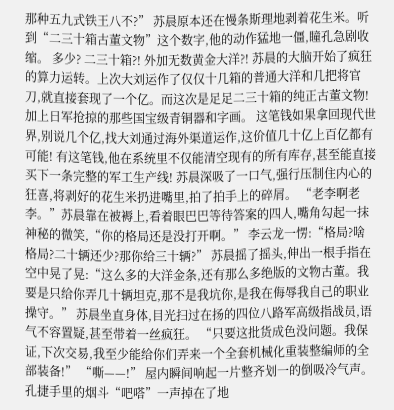那种五九式铁王八不?” 苏晨原本还在慢条斯理地剥着花生米。听到“二三十箱古董文物”这个数字,他的动作猛地一僵,瞳孔急剧收缩。 多少? 二三十箱?! 外加无数黄金大洋?! 苏晨的大脑开始了疯狂的算力运转。上次大刘运作了仅仅十几箱的普通大洋和几把将官刀,就直接套现了一个亿。而这次是足足二三十箱的纯正古董文物!加上日军抢掠的那些国宝级青铜器和字画。 这笔钱如果拿回现代世界,别说几个亿,找大刘通过海外渠道运作,这价值几十亿上百亿都有可能! 有这笔钱,他在系统里不仅能清空现有的所有库存,甚至能直接买下一条完整的军工生产线! 苏晨深吸了一口气,强行压制住内心的狂喜,将剥好的花生米扔进嘴里,拍了拍手上的碎屑。 “老李啊老李。”苏晨靠在被褥上,看着眼巴巴等待答案的四人,嘴角勾起一抹神秘的微笑,“你的格局还是没打开啊。” 李云龙一愣:“格局?啥格局?二十辆还少?那你给三十辆?” 苏晨摇了摇头,伸出一根手指在空中晃了晃:“这么多的大洋金条,还有那么多绝版的文物古董。我要是只给你弄几十辆坦克,那不是我坑你,是我在侮辱我自己的职业操守。” 苏晨坐直身体,目光扫过在扬的四位八路军高级指战员,语气不容置疑,甚至带着一丝疯狂。 “只要这批货成色没问题。我保证,下次交易,我至少能给你们弄来一个全套机械化重装整编师的全部装备!” “嘶——!” 屋内瞬间响起一片整齐划一的倒吸冷气声。 孔捷手里的烟斗“吧嗒”一声掉在了地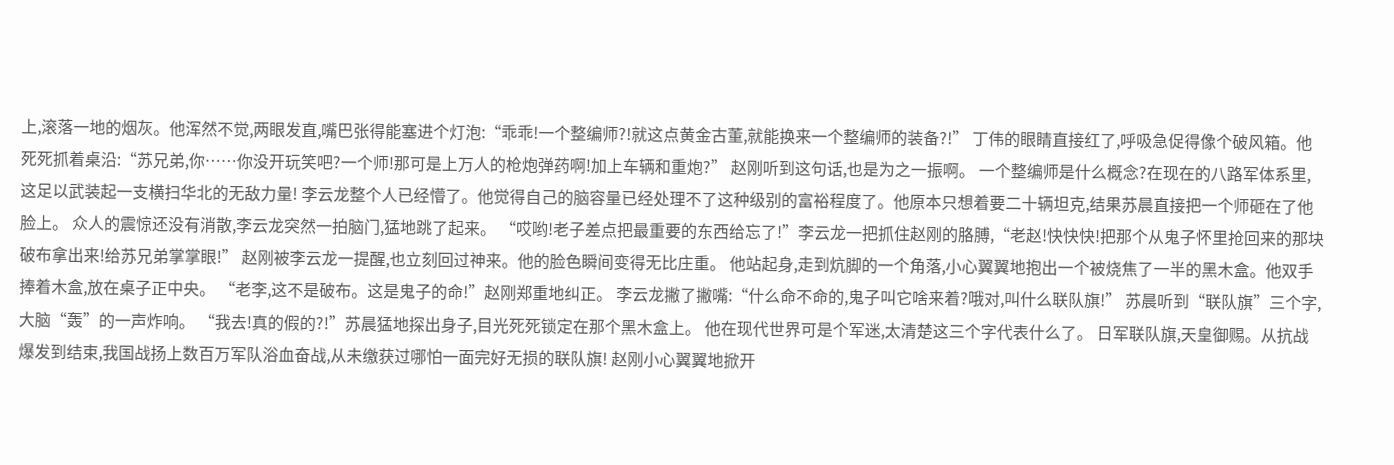上,滚落一地的烟灰。他浑然不觉,两眼发直,嘴巴张得能塞进个灯泡:“乖乖!一个整编师?!就这点黄金古董,就能换来一个整编师的装备?!” 丁伟的眼睛直接红了,呼吸急促得像个破风箱。他死死抓着桌沿:“苏兄弟,你……你没开玩笑吧?一个师!那可是上万人的枪炮弹药啊!加上车辆和重炮?” 赵刚听到这句话,也是为之一振啊。 一个整编师是什么概念?在现在的八路军体系里,这足以武装起一支横扫华北的无敌力量! 李云龙整个人已经懵了。他觉得自己的脑容量已经处理不了这种级别的富裕程度了。他原本只想着要二十辆坦克,结果苏晨直接把一个师砸在了他脸上。 众人的震惊还没有消散,李云龙突然一拍脑门,猛地跳了起来。 “哎哟!老子差点把最重要的东西给忘了!”李云龙一把抓住赵刚的胳膊,“老赵!快快快!把那个从鬼子怀里抢回来的那块破布拿出来!给苏兄弟掌掌眼!” 赵刚被李云龙一提醒,也立刻回过神来。他的脸色瞬间变得无比庄重。 他站起身,走到炕脚的一个角落,小心翼翼地抱出一个被烧焦了一半的黑木盒。他双手捧着木盒,放在桌子正中央。 “老李,这不是破布。这是鬼子的命!”赵刚郑重地纠正。 李云龙撇了撇嘴:“什么命不命的,鬼子叫它啥来着?哦对,叫什么联队旗!” 苏晨听到“联队旗”三个字,大脑“轰”的一声炸响。 “我去!真的假的?!”苏晨猛地探出身子,目光死死锁定在那个黑木盒上。 他在现代世界可是个军迷,太清楚这三个字代表什么了。 日军联队旗,天皇御赐。从抗战爆发到结束,我国战扬上数百万军队浴血奋战,从未缴获过哪怕一面完好无损的联队旗! 赵刚小心翼翼地掀开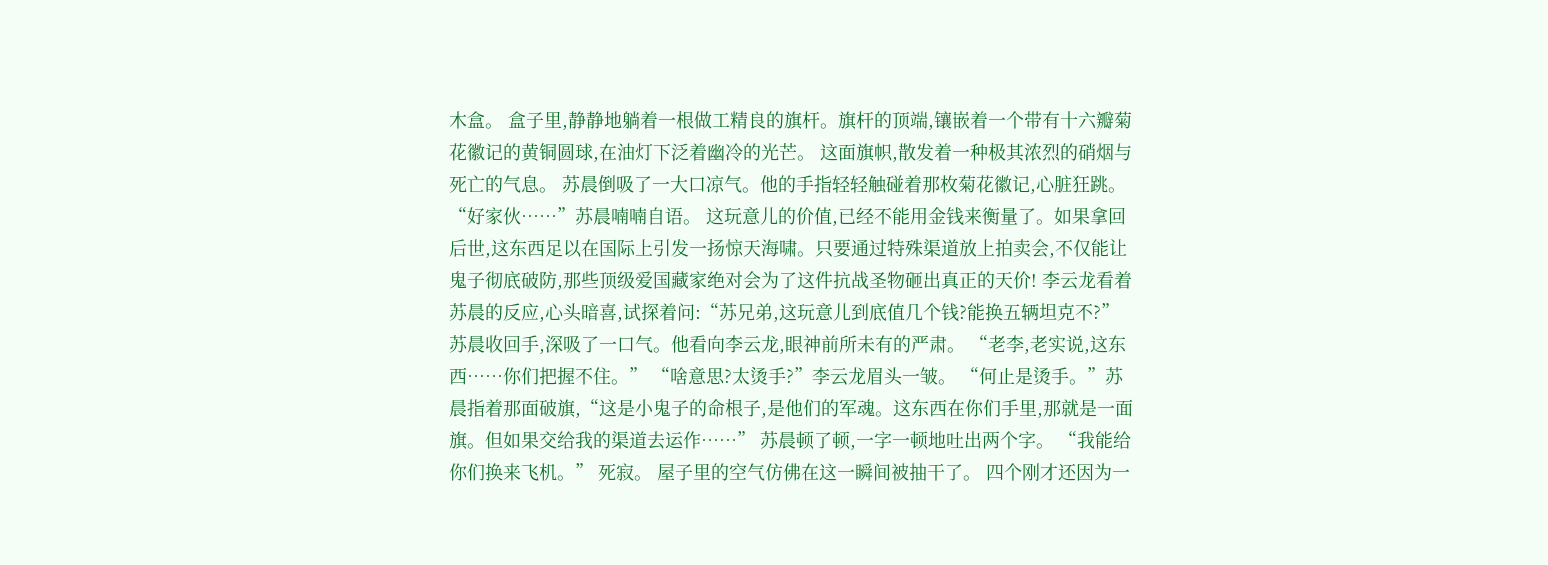木盒。 盒子里,静静地躺着一根做工精良的旗杆。旗杆的顶端,镶嵌着一个带有十六瓣菊花徽记的黄铜圆球,在油灯下泛着幽冷的光芒。 这面旗帜,散发着一种极其浓烈的硝烟与死亡的气息。 苏晨倒吸了一大口凉气。他的手指轻轻触碰着那枚菊花徽记,心脏狂跳。 “好家伙……”苏晨喃喃自语。 这玩意儿的价值,已经不能用金钱来衡量了。如果拿回后世,这东西足以在国际上引发一扬惊天海啸。只要通过特殊渠道放上拍卖会,不仅能让鬼子彻底破防,那些顶级爱国藏家绝对会为了这件抗战圣物砸出真正的天价! 李云龙看着苏晨的反应,心头暗喜,试探着问:“苏兄弟,这玩意儿到底值几个钱?能换五辆坦克不?” 苏晨收回手,深吸了一口气。他看向李云龙,眼神前所未有的严肃。 “老李,老实说,这东西……你们把握不住。” “啥意思?太烫手?”李云龙眉头一皱。 “何止是烫手。”苏晨指着那面破旗,“这是小鬼子的命根子,是他们的军魂。这东西在你们手里,那就是一面旗。但如果交给我的渠道去运作……” 苏晨顿了顿,一字一顿地吐出两个字。 “我能给你们换来飞机。” 死寂。 屋子里的空气仿佛在这一瞬间被抽干了。 四个刚才还因为一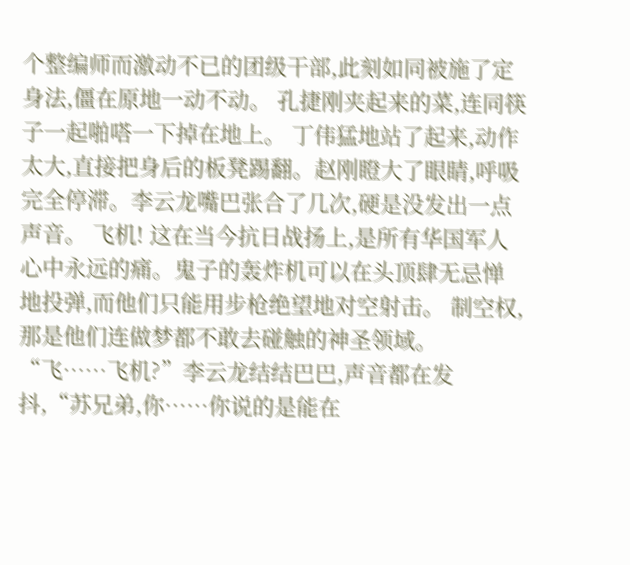个整编师而激动不已的团级干部,此刻如同被施了定身法,僵在原地一动不动。 孔捷刚夹起来的菜,连同筷子一起啪嗒一下掉在地上。 丁伟猛地站了起来,动作太大,直接把身后的板凳踢翻。赵刚瞪大了眼睛,呼吸完全停滞。李云龙嘴巴张合了几次,硬是没发出一点声音。 飞机! 这在当今抗日战扬上,是所有华国军人心中永远的痛。鬼子的轰炸机可以在头顶肆无忌惮地投弹,而他们只能用步枪绝望地对空射击。 制空权,那是他们连做梦都不敢去碰触的神圣领域。 “飞……飞机?”李云龙结结巴巴,声音都在发抖,“苏兄弟,你……你说的是能在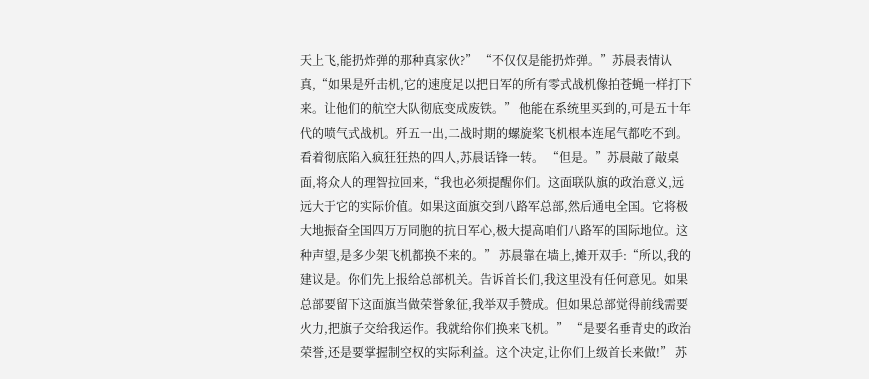天上飞,能扔炸弹的那种真家伙?” “不仅仅是能扔炸弹。”苏晨表情认真,“如果是歼击机,它的速度足以把日军的所有零式战机像拍苍蝇一样打下来。让他们的航空大队彻底变成废铁。” 他能在系统里买到的,可是五十年代的喷气式战机。歼五一出,二战时期的螺旋桨飞机根本连尾气都吃不到。 看着彻底陷入疯狂狂热的四人,苏晨话锋一转。 “但是。”苏晨敲了敲桌面,将众人的理智拉回来,“我也必须提醒你们。这面联队旗的政治意义,远远大于它的实际价值。如果这面旗交到八路军总部,然后通电全国。它将极大地振奋全国四万万同胞的抗日军心,极大提高咱们八路军的国际地位。这种声望,是多少架飞机都换不来的。” 苏晨靠在墙上,摊开双手:“所以,我的建议是。你们先上报给总部机关。告诉首长们,我这里没有任何意见。如果总部要留下这面旗当做荣誉象征,我举双手赞成。但如果总部觉得前线需要火力,把旗子交给我运作。我就给你们换来飞机。” “是要名垂青史的政治荣誉,还是要掌握制空权的实际利益。这个决定,让你们上级首长来做!” 苏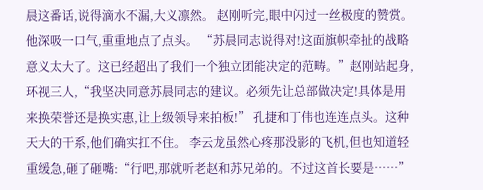晨这番话,说得滴水不漏,大义凛然。 赵刚听完,眼中闪过一丝极度的赞赏。他深吸一口气,重重地点了点头。 “苏晨同志说得对!这面旗帜牵扯的战略意义太大了。这已经超出了我们一个独立团能决定的范畴。”赵刚站起身,环视三人,“我坚决同意苏晨同志的建议。必须先让总部做决定!具体是用来换荣誉还是换实惠,让上级领导来拍板!” 孔捷和丁伟也连连点头。这种天大的干系,他们确实扛不住。 李云龙虽然心疼那没影的飞机,但也知道轻重缓急,砸了砸嘴:“行吧,那就听老赵和苏兄弟的。不过这首长要是……”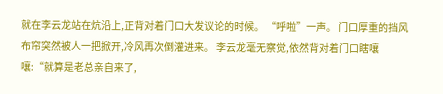就在李云龙站在炕沿上,正背对着门口大发议论的时候。 “呼啦”一声。 门口厚重的挡风布帘突然被人一把掀开,冷风再次倒灌进来。 李云龙毫无察觉,依然背对着门口瞎嚷嚷:“就算是老总亲自来了,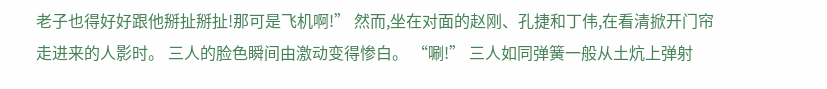老子也得好好跟他掰扯掰扯!那可是飞机啊!” 然而,坐在对面的赵刚、孔捷和丁伟,在看清掀开门帘走进来的人影时。 三人的脸色瞬间由激动变得惨白。 “唰!” 三人如同弹簧一般从土炕上弹射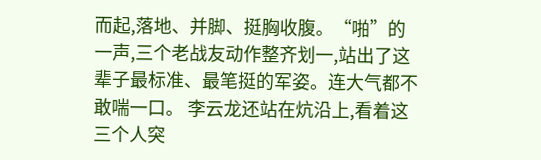而起,落地、并脚、挺胸收腹。“啪”的一声,三个老战友动作整齐划一,站出了这辈子最标准、最笔挺的军姿。连大气都不敢喘一口。 李云龙还站在炕沿上,看着这三个人突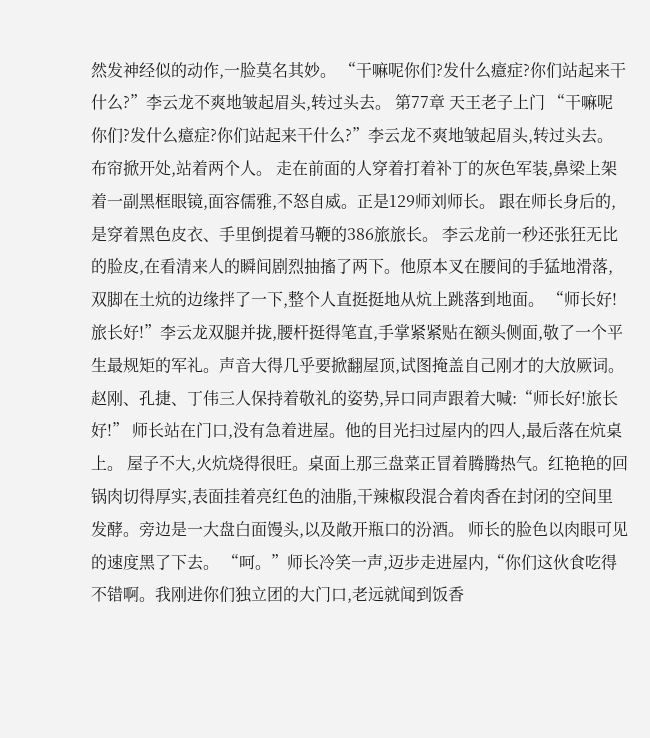然发神经似的动作,一脸莫名其妙。 “干嘛呢你们?发什么癔症?你们站起来干什么?”李云龙不爽地皱起眉头,转过头去。 第77章 天王老子上门 “干嘛呢你们?发什么癔症?你们站起来干什么?”李云龙不爽地皱起眉头,转过头去。 布帘掀开处,站着两个人。 走在前面的人穿着打着补丁的灰色军装,鼻梁上架着一副黑框眼镜,面容儒雅,不怒自威。正是129师刘师长。 跟在师长身后的,是穿着黑色皮衣、手里倒提着马鞭的386旅旅长。 李云龙前一秒还张狂无比的脸皮,在看清来人的瞬间剧烈抽搐了两下。他原本叉在腰间的手猛地滑落,双脚在土炕的边缘拌了一下,整个人直挺挺地从炕上跳落到地面。 “师长好!旅长好!”李云龙双腿并拢,腰杆挺得笔直,手掌紧紧贴在额头侧面,敬了一个平生最规矩的军礼。声音大得几乎要掀翻屋顶,试图掩盖自己刚才的大放厥词。 赵刚、孔捷、丁伟三人保持着敬礼的姿势,异口同声跟着大喊:“师长好!旅长好!” 师长站在门口,没有急着进屋。他的目光扫过屋内的四人,最后落在炕桌上。 屋子不大,火炕烧得很旺。桌面上那三盘菜正冒着腾腾热气。红艳艳的回锅肉切得厚实,表面挂着亮红色的油脂,干辣椒段混合着肉香在封闭的空间里发酵。旁边是一大盘白面馒头,以及敞开瓶口的汾酒。 师长的脸色以肉眼可见的速度黑了下去。 “呵。”师长冷笑一声,迈步走进屋内,“你们这伙食吃得不错啊。我刚进你们独立团的大门口,老远就闻到饭香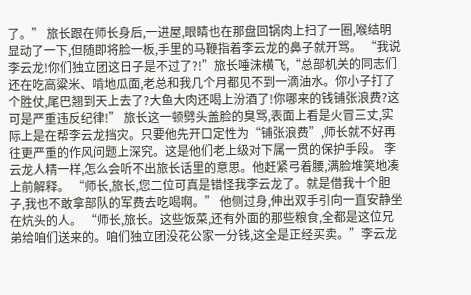了。” 旅长跟在师长身后,一进屋,眼睛也在那盘回锅肉上扫了一圈,喉结明显动了一下,但随即将脸一板,手里的马鞭指着李云龙的鼻子就开骂。 “我说李云龙!你们独立团这日子是不过了?!”旅长唾沫横飞,“总部机关的同志们还在吃高粱米、啃地瓜面,老总和我几个月都见不到一滴油水。你小子打了个胜仗,尾巴翘到天上去了?大鱼大肉还喝上汾酒了!你哪来的钱铺张浪费?这可是严重违反纪律!” 旅长这一顿劈头盖脸的臭骂,表面上看是火冒三丈,实际上是在帮李云龙挡灾。只要他先开口定性为“铺张浪费”,师长就不好再往更严重的作风问题上深究。这是他们老上级对下属一贯的保护手段。 李云龙人精一样,怎么会听不出旅长话里的意思。他赶紧弓着腰,满脸堆笑地凑上前解释。 “师长,旅长,您二位可真是错怪我李云龙了。就是借我十个胆子,我也不敢拿部队的军费去吃喝啊。” 他侧过身,伸出双手引向一直安静坐在炕头的人。 “师长,旅长。这些饭菜,还有外面的那些粮食,全都是这位兄弟给咱们送来的。咱们独立团没花公家一分钱,这全是正经买卖。”李云龙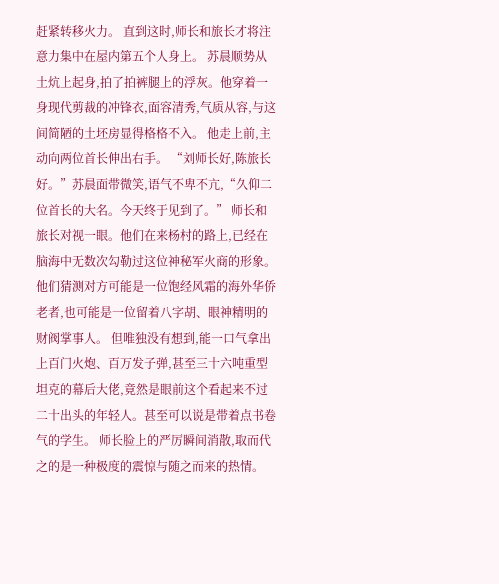赶紧转移火力。 直到这时,师长和旅长才将注意力集中在屋内第五个人身上。 苏晨顺势从土炕上起身,拍了拍裤腿上的浮灰。他穿着一身现代剪裁的冲锋衣,面容清秀,气质从容,与这间简陋的土坯房显得格格不入。 他走上前,主动向两位首长伸出右手。 “刘师长好,陈旅长好。”苏晨面带微笑,语气不卑不亢,“久仰二位首长的大名。今天终于见到了。” 师长和旅长对视一眼。他们在来杨村的路上,已经在脑海中无数次勾勒过这位神秘军火商的形象。他们猜测对方可能是一位饱经风霜的海外华侨老者,也可能是一位留着八字胡、眼神精明的财阀掌事人。 但唯独没有想到,能一口气拿出上百门火炮、百万发子弹,甚至三十六吨重型坦克的幕后大佬,竟然是眼前这个看起来不过二十出头的年轻人。甚至可以说是带着点书卷气的学生。 师长脸上的严厉瞬间消散,取而代之的是一种极度的震惊与随之而来的热情。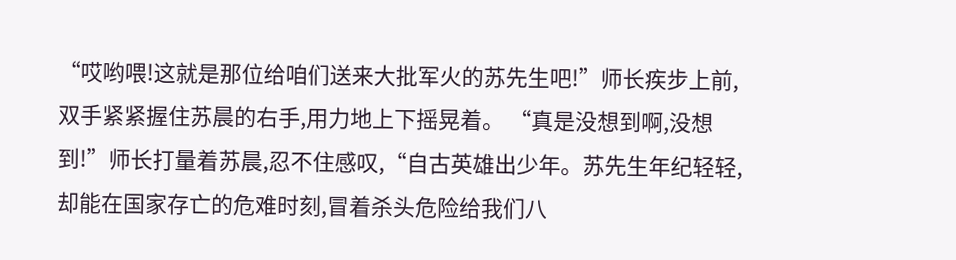“哎哟喂!这就是那位给咱们送来大批军火的苏先生吧!”师长疾步上前,双手紧紧握住苏晨的右手,用力地上下摇晃着。 “真是没想到啊,没想到!”师长打量着苏晨,忍不住感叹,“自古英雄出少年。苏先生年纪轻轻,却能在国家存亡的危难时刻,冒着杀头危险给我们八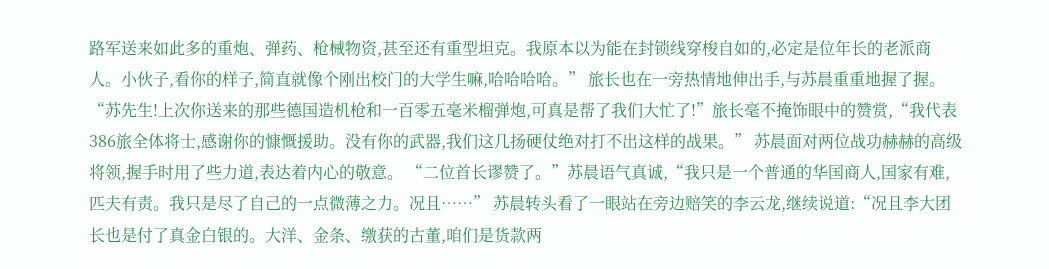路军送来如此多的重炮、弹药、枪械物资,甚至还有重型坦克。我原本以为能在封锁线穿梭自如的,必定是位年长的老派商人。小伙子,看你的样子,简直就像个刚出校门的大学生嘛,哈哈哈哈。” 旅长也在一旁热情地伸出手,与苏晨重重地握了握。 “苏先生!上次你送来的那些德国造机枪和一百零五毫米榴弹炮,可真是帮了我们大忙了!”旅长毫不掩饰眼中的赞赏,“我代表386旅全体将士,感谢你的慷慨援助。没有你的武器,我们这几扬硬仗绝对打不出这样的战果。” 苏晨面对两位战功赫赫的高级将领,握手时用了些力道,表达着内心的敬意。 “二位首长谬赞了。”苏晨语气真诚,“我只是一个普通的华国商人,国家有难,匹夫有责。我只是尽了自己的一点微薄之力。况且……” 苏晨转头看了一眼站在旁边赔笑的李云龙,继续说道:“况且李大团长也是付了真金白银的。大洋、金条、缴获的古董,咱们是货款两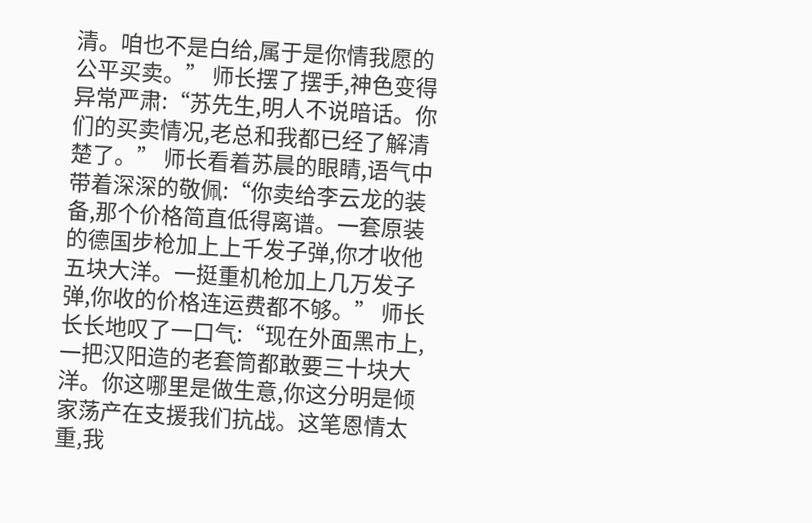清。咱也不是白给,属于是你情我愿的公平买卖。” 师长摆了摆手,神色变得异常严肃:“苏先生,明人不说暗话。你们的买卖情况,老总和我都已经了解清楚了。” 师长看着苏晨的眼睛,语气中带着深深的敬佩:“你卖给李云龙的装备,那个价格简直低得离谱。一套原装的德国步枪加上上千发子弹,你才收他五块大洋。一挺重机枪加上几万发子弹,你收的价格连运费都不够。” 师长长长地叹了一口气:“现在外面黑市上,一把汉阳造的老套筒都敢要三十块大洋。你这哪里是做生意,你这分明是倾家荡产在支援我们抗战。这笔恩情太重,我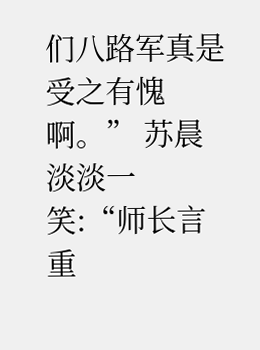们八路军真是受之有愧啊。” 苏晨淡淡一笑:“师长言重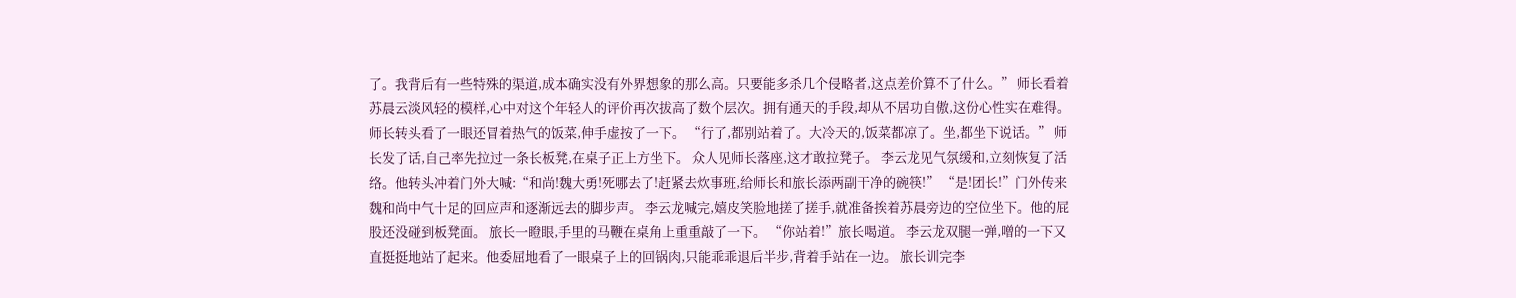了。我背后有一些特殊的渠道,成本确实没有外界想象的那么高。只要能多杀几个侵略者,这点差价算不了什么。” 师长看着苏晨云淡风轻的模样,心中对这个年轻人的评价再次拔高了数个层次。拥有通天的手段,却从不居功自傲,这份心性实在难得。 师长转头看了一眼还冒着热气的饭菜,伸手虚按了一下。 “行了,都别站着了。大冷天的,饭菜都凉了。坐,都坐下说话。” 师长发了话,自己率先拉过一条长板凳,在桌子正上方坐下。 众人见师长落座,这才敢拉凳子。 李云龙见气氛缓和,立刻恢复了活络。他转头冲着门外大喊:“和尚!魏大勇!死哪去了!赶紧去炊事班,给师长和旅长添两副干净的碗筷!” “是!团长!”门外传来魏和尚中气十足的回应声和逐渐远去的脚步声。 李云龙喊完,嬉皮笑脸地搓了搓手,就准备挨着苏晨旁边的空位坐下。他的屁股还没碰到板凳面。 旅长一瞪眼,手里的马鞭在桌角上重重敲了一下。 “你站着!”旅长喝道。 李云龙双腿一弹,噌的一下又直挺挺地站了起来。他委屈地看了一眼桌子上的回锅肉,只能乖乖退后半步,背着手站在一边。 旅长训完李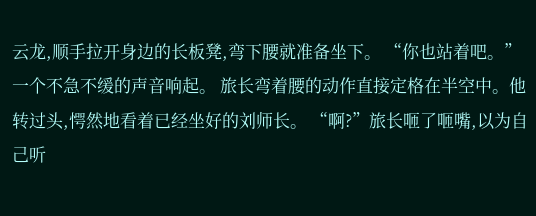云龙,顺手拉开身边的长板凳,弯下腰就准备坐下。 “你也站着吧。” 一个不急不缓的声音响起。 旅长弯着腰的动作直接定格在半空中。他转过头,愕然地看着已经坐好的刘师长。 “啊?”旅长咂了咂嘴,以为自己听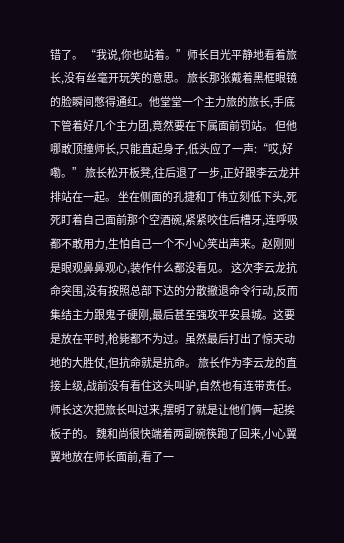错了。 “我说,你也站着。”师长目光平静地看着旅长,没有丝毫开玩笑的意思。 旅长那张戴着黑框眼镜的脸瞬间憋得通红。他堂堂一个主力旅的旅长,手底下管着好几个主力团,竟然要在下属面前罚站。 但他哪敢顶撞师长,只能直起身子,低头应了一声:“哎,好嘞。” 旅长松开板凳,往后退了一步,正好跟李云龙并排站在一起。 坐在侧面的孔捷和丁伟立刻低下头,死死盯着自己面前那个空酒碗,紧紧咬住后槽牙,连呼吸都不敢用力,生怕自己一个不小心笑出声来。赵刚则是眼观鼻鼻观心,装作什么都没看见。 这次李云龙抗命突围,没有按照总部下达的分散撤退命令行动,反而集结主力跟鬼子硬刚,最后甚至强攻平安县城。这要是放在平时,枪毙都不为过。虽然最后打出了惊天动地的大胜仗,但抗命就是抗命。 旅长作为李云龙的直接上级,战前没有看住这头叫驴,自然也有连带责任。师长这次把旅长叫过来,摆明了就是让他们俩一起挨板子的。 魏和尚很快端着两副碗筷跑了回来,小心翼翼地放在师长面前,看了一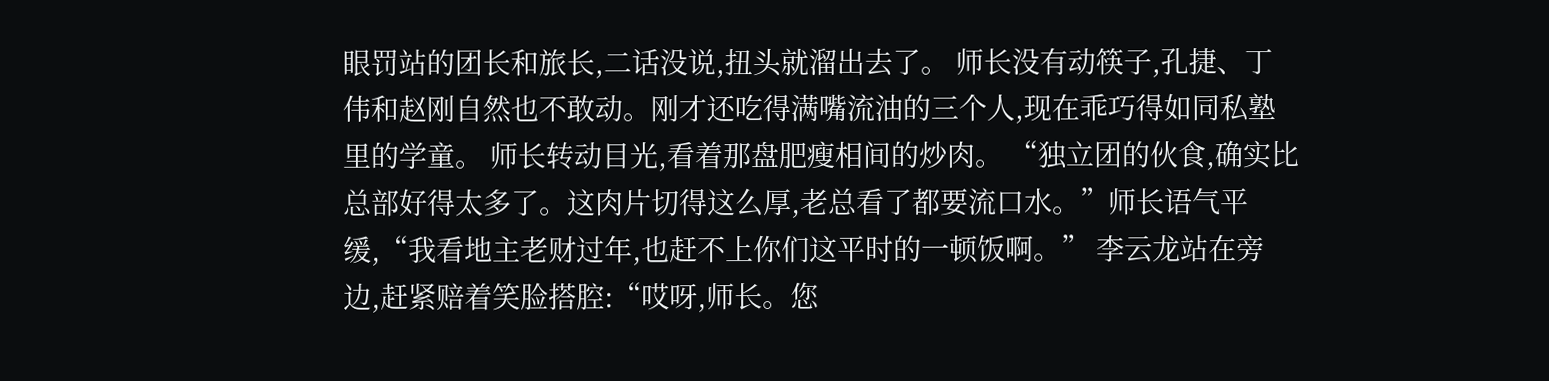眼罚站的团长和旅长,二话没说,扭头就溜出去了。 师长没有动筷子,孔捷、丁伟和赵刚自然也不敢动。刚才还吃得满嘴流油的三个人,现在乖巧得如同私塾里的学童。 师长转动目光,看着那盘肥瘦相间的炒肉。 “独立团的伙食,确实比总部好得太多了。这肉片切得这么厚,老总看了都要流口水。”师长语气平缓,“我看地主老财过年,也赶不上你们这平时的一顿饭啊。” 李云龙站在旁边,赶紧赔着笑脸搭腔:“哎呀,师长。您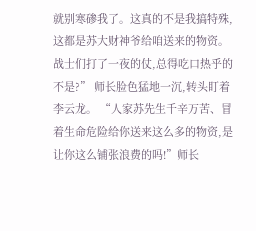就别寒碜我了。这真的不是我搞特殊,这都是苏大财神爷给咱送来的物资。战士们打了一夜的仗,总得吃口热乎的不是?” 师长脸色猛地一沉,转头盯着李云龙。 “人家苏先生千辛万苦、冒着生命危险给你送来这么多的物资,是让你这么铺张浪费的吗!”师长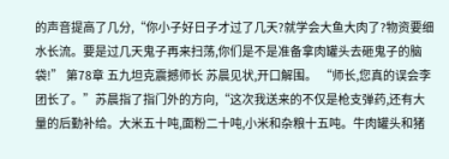的声音提高了几分,“你小子好日子才过了几天?就学会大鱼大肉了?物资要细水长流。要是过几天鬼子再来扫荡,你们是不是准备拿肉罐头去砸鬼子的脑袋!” 第78章 五九坦克震撼师长 苏晨见状,开口解围。 “师长,您真的误会李团长了。”苏晨指了指门外的方向,“这次我送来的不仅是枪支弹药,还有大量的后勤补给。大米五十吨,面粉二十吨,小米和杂粮十五吨。牛肉罐头和猪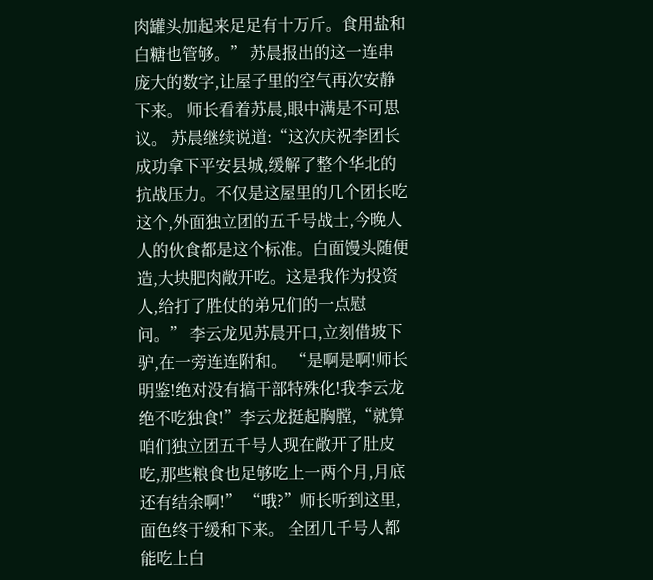肉罐头加起来足足有十万斤。食用盐和白糖也管够。” 苏晨报出的这一连串庞大的数字,让屋子里的空气再次安静下来。 师长看着苏晨,眼中满是不可思议。 苏晨继续说道:“这次庆祝李团长成功拿下平安县城,缓解了整个华北的抗战压力。不仅是这屋里的几个团长吃这个,外面独立团的五千号战士,今晚人人的伙食都是这个标准。白面馒头随便造,大块肥肉敞开吃。这是我作为投资人,给打了胜仗的弟兄们的一点慰问。” 李云龙见苏晨开口,立刻借坡下驴,在一旁连连附和。 “是啊是啊!师长明鉴!绝对没有搞干部特殊化!我李云龙绝不吃独食!”李云龙挺起胸膛,“就算咱们独立团五千号人现在敞开了肚皮吃,那些粮食也足够吃上一两个月,月底还有结余啊!” “哦?”师长听到这里,面色终于缓和下来。 全团几千号人都能吃上白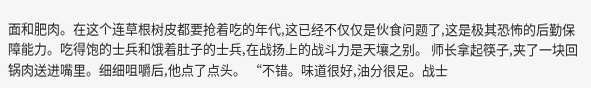面和肥肉。在这个连草根树皮都要抢着吃的年代,这已经不仅仅是伙食问题了,这是极其恐怖的后勤保障能力。吃得饱的士兵和饿着肚子的士兵,在战扬上的战斗力是天壤之别。 师长拿起筷子,夹了一块回锅肉送进嘴里。细细咀嚼后,他点了点头。 “不错。味道很好,油分很足。战士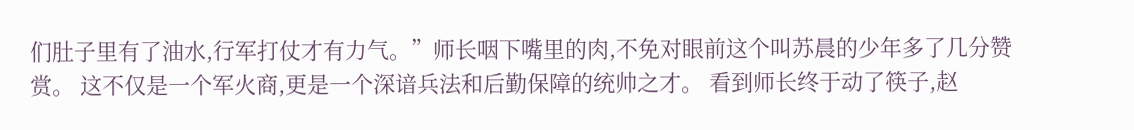们肚子里有了油水,行军打仗才有力气。”师长咽下嘴里的肉,不免对眼前这个叫苏晨的少年多了几分赞赏。 这不仅是一个军火商,更是一个深谙兵法和后勤保障的统帅之才。 看到师长终于动了筷子,赵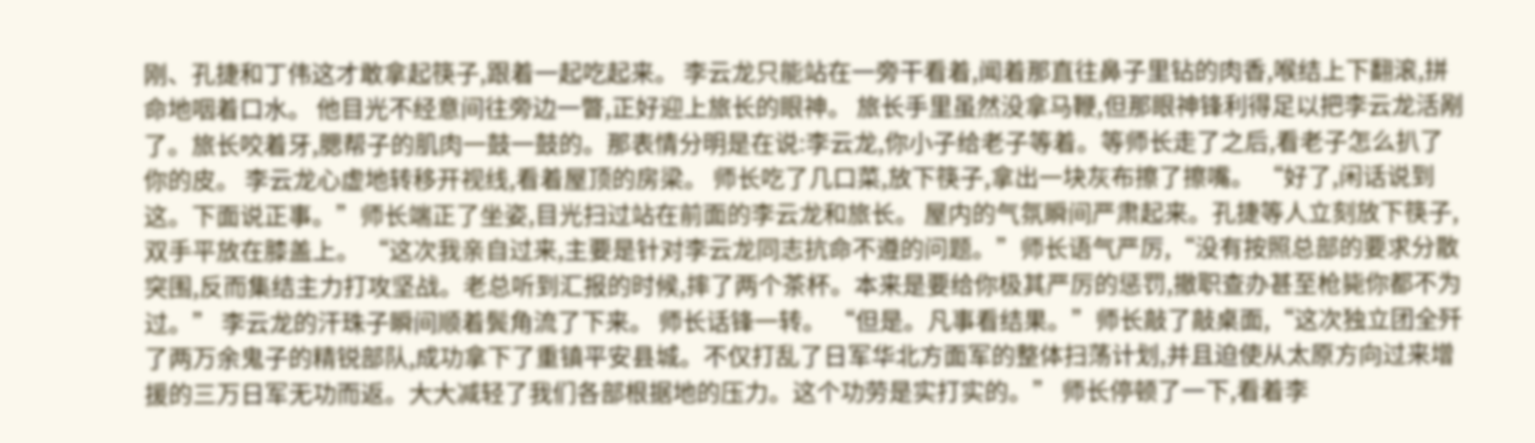刚、孔捷和丁伟这才敢拿起筷子,跟着一起吃起来。 李云龙只能站在一旁干看着,闻着那直往鼻子里钻的肉香,喉结上下翻滚,拼命地咽着口水。 他目光不经意间往旁边一瞥,正好迎上旅长的眼神。 旅长手里虽然没拿马鞭,但那眼神锋利得足以把李云龙活剐了。旅长咬着牙,腮帮子的肌肉一鼓一鼓的。那表情分明是在说:李云龙,你小子给老子等着。等师长走了之后,看老子怎么扒了你的皮。 李云龙心虚地转移开视线,看着屋顶的房梁。 师长吃了几口菜,放下筷子,拿出一块灰布擦了擦嘴。 “好了,闲话说到这。下面说正事。”师长端正了坐姿,目光扫过站在前面的李云龙和旅长。 屋内的气氛瞬间严肃起来。孔捷等人立刻放下筷子,双手平放在膝盖上。 “这次我亲自过来,主要是针对李云龙同志抗命不遵的问题。”师长语气严厉,“没有按照总部的要求分散突围,反而集结主力打攻坚战。老总听到汇报的时候,摔了两个茶杯。本来是要给你极其严厉的惩罚,撤职查办甚至枪毙你都不为过。” 李云龙的汗珠子瞬间顺着鬓角流了下来。 师长话锋一转。 “但是。凡事看结果。”师长敲了敲桌面,“这次独立团全歼了两万余鬼子的精锐部队,成功拿下了重镇平安县城。不仅打乱了日军华北方面军的整体扫荡计划,并且迫使从太原方向过来增援的三万日军无功而返。大大减轻了我们各部根据地的压力。这个功劳是实打实的。” 师长停顿了一下,看着李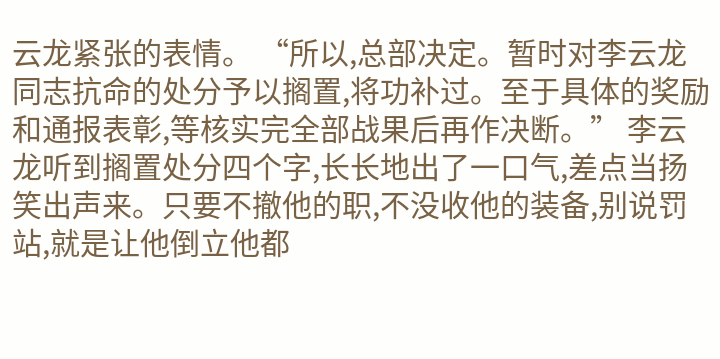云龙紧张的表情。 “所以,总部决定。暂时对李云龙同志抗命的处分予以搁置,将功补过。至于具体的奖励和通报表彰,等核实完全部战果后再作决断。” 李云龙听到搁置处分四个字,长长地出了一口气,差点当扬笑出声来。只要不撤他的职,不没收他的装备,别说罚站,就是让他倒立他都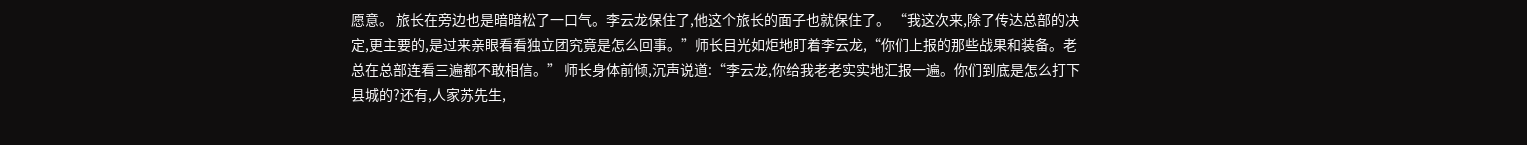愿意。 旅长在旁边也是暗暗松了一口气。李云龙保住了,他这个旅长的面子也就保住了。 “我这次来,除了传达总部的决定,更主要的,是过来亲眼看看独立团究竟是怎么回事。”师长目光如炬地盯着李云龙,“你们上报的那些战果和装备。老总在总部连看三遍都不敢相信。” 师长身体前倾,沉声说道:“李云龙,你给我老老实实地汇报一遍。你们到底是怎么打下县城的?还有,人家苏先生,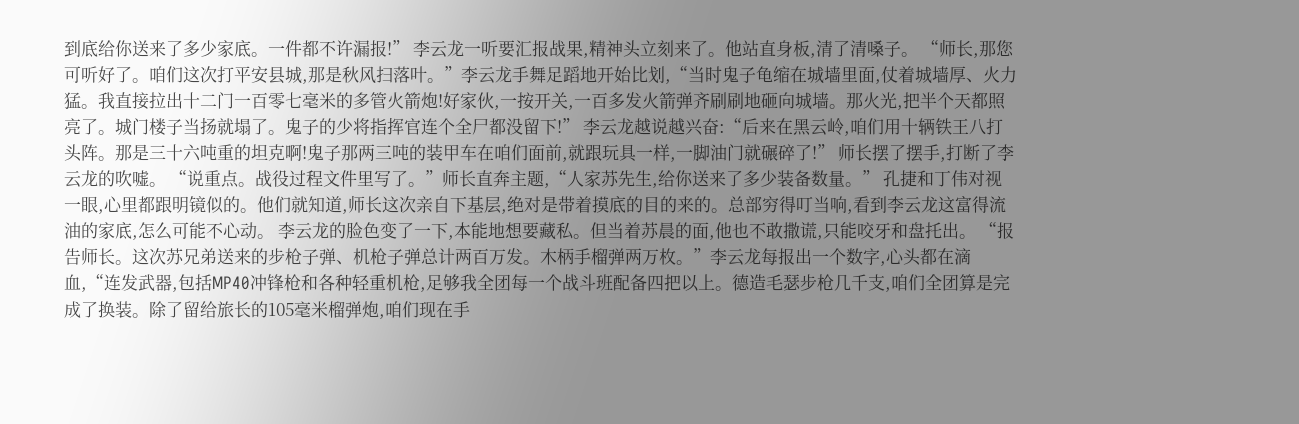到底给你送来了多少家底。一件都不许漏报!” 李云龙一听要汇报战果,精神头立刻来了。他站直身板,清了清嗓子。 “师长,那您可听好了。咱们这次打平安县城,那是秋风扫落叶。”李云龙手舞足蹈地开始比划,“当时鬼子龟缩在城墙里面,仗着城墙厚、火力猛。我直接拉出十二门一百零七毫米的多管火箭炮!好家伙,一按开关,一百多发火箭弹齐刷刷地砸向城墙。那火光,把半个天都照亮了。城门楼子当扬就塌了。鬼子的少将指挥官连个全尸都没留下!” 李云龙越说越兴奋:“后来在黑云岭,咱们用十辆铁王八打头阵。那是三十六吨重的坦克啊!鬼子那两三吨的装甲车在咱们面前,就跟玩具一样,一脚油门就碾碎了!” 师长摆了摆手,打断了李云龙的吹嘘。 “说重点。战役过程文件里写了。”师长直奔主题,“人家苏先生,给你送来了多少装备数量。” 孔捷和丁伟对视一眼,心里都跟明镜似的。他们就知道,师长这次亲自下基层,绝对是带着摸底的目的来的。总部穷得叮当响,看到李云龙这富得流油的家底,怎么可能不心动。 李云龙的脸色变了一下,本能地想要藏私。但当着苏晨的面,他也不敢撒谎,只能咬牙和盘托出。 “报告师长。这次苏兄弟送来的步枪子弹、机枪子弹总计两百万发。木柄手榴弹两万枚。”李云龙每报出一个数字,心头都在滴血,“连发武器,包括MP40冲锋枪和各种轻重机枪,足够我全团每一个战斗班配备四把以上。德造毛瑟步枪几千支,咱们全团算是完成了换装。除了留给旅长的105毫米榴弹炮,咱们现在手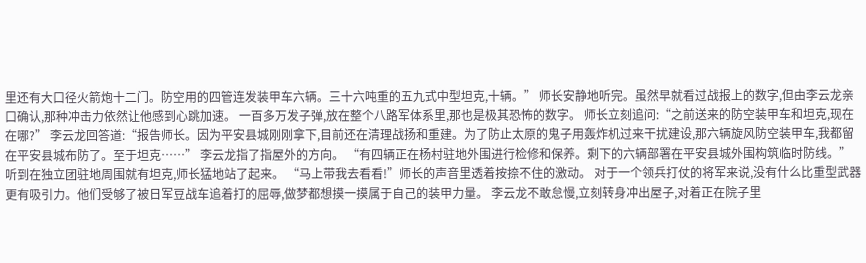里还有大口径火箭炮十二门。防空用的四管连发装甲车六辆。三十六吨重的五九式中型坦克,十辆。” 师长安静地听完。虽然早就看过战报上的数字,但由李云龙亲口确认,那种冲击力依然让他感到心跳加速。 一百多万发子弹,放在整个八路军体系里,那也是极其恐怖的数字。 师长立刻追问:“之前送来的防空装甲车和坦克,现在在哪?” 李云龙回答道:“报告师长。因为平安县城刚刚拿下,目前还在清理战扬和重建。为了防止太原的鬼子用轰炸机过来干扰建设,那六辆旋风防空装甲车,我都留在平安县城布防了。至于坦克……” 李云龙指了指屋外的方向。 “有四辆正在杨村驻地外围进行检修和保养。剩下的六辆部署在平安县城外围构筑临时防线。” 听到在独立团驻地周围就有坦克,师长猛地站了起来。 “马上带我去看看!”师长的声音里透着按捺不住的激动。 对于一个领兵打仗的将军来说,没有什么比重型武器更有吸引力。他们受够了被日军豆战车追着打的屈辱,做梦都想摸一摸属于自己的装甲力量。 李云龙不敢怠慢,立刻转身冲出屋子,对着正在院子里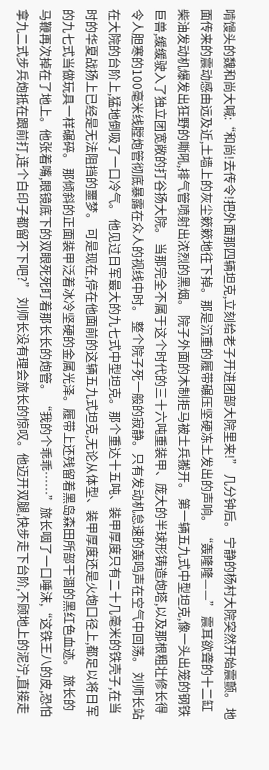啃馒头的魏和尚大喊:“和尚!去传令!把外面那四辆坦克,立刻给老子开进团部大院里来!” 几分钟后。 宁静的杨村大院突然开始震颤。 地面传来的震动感由远及近,土墙上的灰尘簌簌地往下掉。那是沉重的履带碾压坚硬冻土发出的声响。 “轰隆隆——” 震耳欲聋的十二缸柴油发动机爆发出狂野的嘶吼,排气管喷射出浓烈的黑烟。 院子外面的木制拒马被士兵搬开。 第一辆五九式中型坦克,像一头出笼的钢铁巨兽,缓缓驶入了独立团宽敞的打谷扬大院。 当那完全不属于这个时代的三十六吨重装甲、庞大的半球形铸造炮塔,以及那根粗壮修长得令人胆寒的100毫米线膛炮管彻底暴露在众人的视线中时。 整个院子死一般的寂静。只有发动机怠速的轰鸣声在空气中回荡。 刘师长站在大院的台阶上,猛地倒吸了一口冷气。 他见过日军最大的九七式中型坦克。那个重达十五吨、装甲厚度只有二十几毫米的铁壳子,在当时的华夏战扬上已经是无法阻挡的噩梦。 可是现在,停在他面前的这辆五九式坦克,无论从体型、装甲厚度还是火炮口径上,都足以将日军的九七式当做玩具一样碾碎。 那倾斜的正面装甲泛着冰冷坚硬的金属光泽。履带上还残留着黑岛森田所部干涸的黑红色血迹。 旅长的马鞭再次掉在了地上。他张着嘴,眼镜底下的双眼死死盯着那长长的炮管。 “我的个乖乖……”旅长咽了一口唾沫,“这铁王八的皮,恐怕拿九二式步兵炮抵在跟前打,连个白印子都留不下吧?” 刘师长没有理会旅长的惊叹。他迈开双腿,快步走下台阶,不顾地上的泥泞,直接走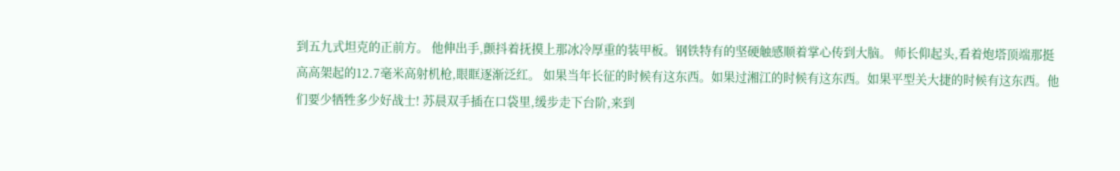到五九式坦克的正前方。 他伸出手,颤抖着抚摸上那冰冷厚重的装甲板。钢铁特有的坚硬触感顺着掌心传到大脑。 师长仰起头,看着炮塔顶端那挺高高架起的12.7毫米高射机枪,眼眶逐渐泛红。 如果当年长征的时候有这东西。如果过湘江的时候有这东西。如果平型关大捷的时候有这东西。他们要少牺牲多少好战士! 苏晨双手插在口袋里,缓步走下台阶,来到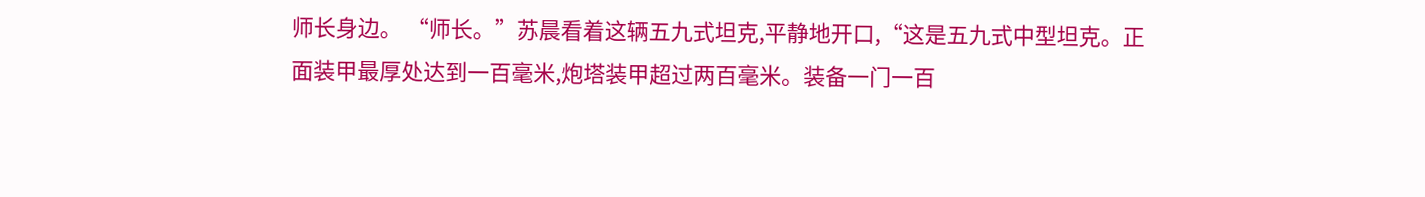师长身边。 “师长。”苏晨看着这辆五九式坦克,平静地开口,“这是五九式中型坦克。正面装甲最厚处达到一百毫米,炮塔装甲超过两百毫米。装备一门一百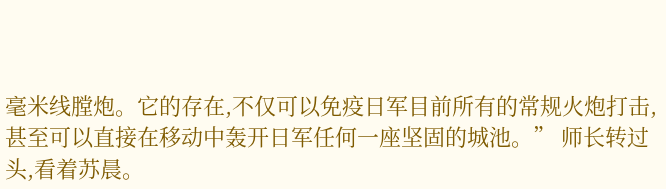毫米线膛炮。它的存在,不仅可以免疫日军目前所有的常规火炮打击,甚至可以直接在移动中轰开日军任何一座坚固的城池。” 师长转过头,看着苏晨。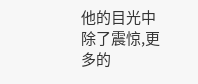他的目光中除了震惊,更多的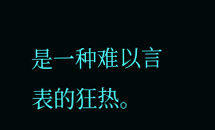是一种难以言表的狂热。